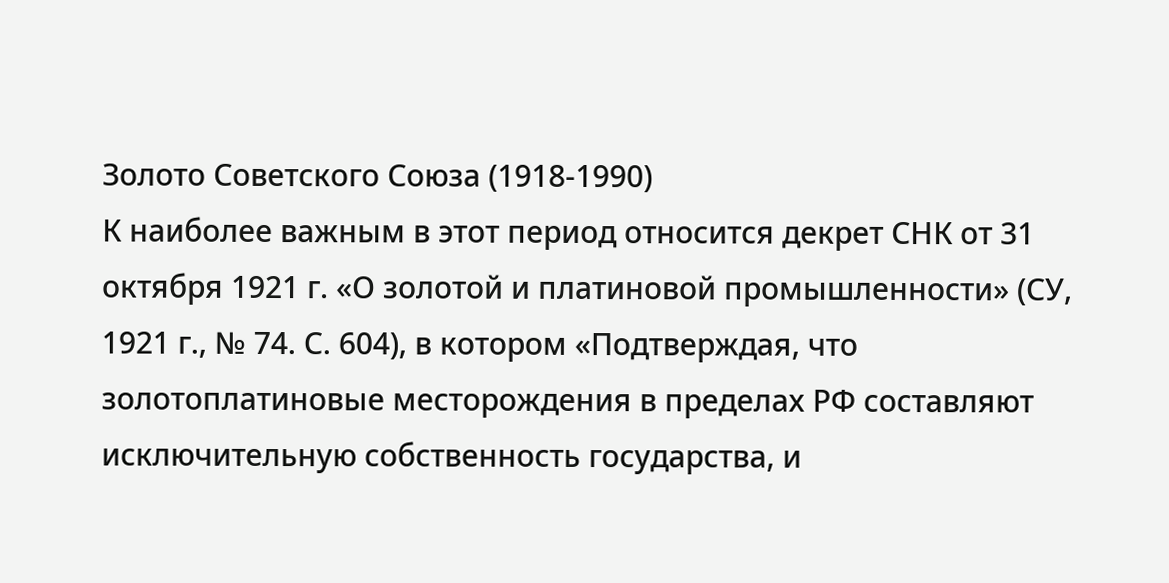Золото Советского Союза (1918-1990)
К наиболее важным в этот период относится декрет СНК от 31 октября 1921 г. «О золотой и платиновой промышленности» (СУ, 1921 г., № 74. С. 604), в котором «Подтверждая, что золотоплатиновые месторождения в пределах РФ составляют исключительную собственность государства, и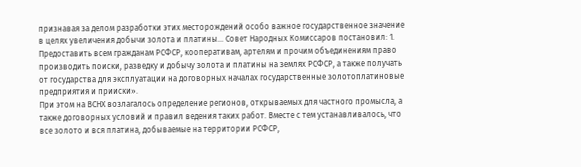признавая за делом разработки этих месторождений особо важное государственное значение в целях увеличения добычи золота и платины... Совет Народных Комиссаров постановил: 1. Предоставить всем гражданам РСФСР, кооперативам, артелям и прочим объединениям право производить поиски, разведку и добычу золота и платины на землях РСФСР, а также получать от государства для эксплуатации на договорных началах государственные золотоплатиновые предприятия и прииски».
При этом на ВСНХ возлагалось определение регионов, открываемых для частного промысла, а также договорных условий и правил ведения таких работ. Вместе с тем устанавливалось, что все золото и вся платина, добываемые на территории РСФСР,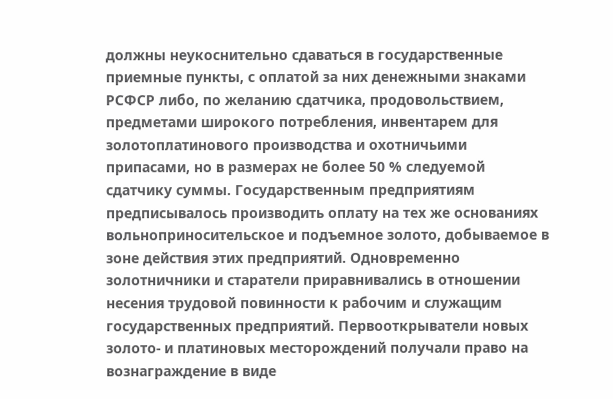должны неукоснительно сдаваться в государственные приемные пункты, с оплатой за них денежными знаками РСФСР либо, по желанию сдатчика, продовольствием, предметами широкого потребления, инвентарем для золотоплатинового производства и охотничьими припасами, но в размерах не более 50 % следуемой сдатчику суммы. Государственным предприятиям предписывалось производить оплату на тех же основаниях вольноприносительское и подъемное золото, добываемое в зоне действия этих предприятий. Одновременно золотничники и старатели приравнивались в отношении несения трудовой повинности к рабочим и служащим государственных предприятий. Первооткрыватели новых золото- и платиновых месторождений получали право на вознаграждение в виде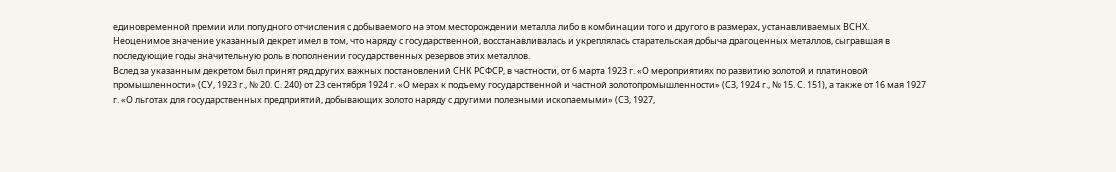единовременной премии или попудного отчисления с добываемого на этом месторождении металла либо в комбинации того и другого в размерах, устанавливаемых ВСНХ. Неоценимое значение указанный декрет имел в том, что наряду с государственной, восстанавливалась и укреплялась старательская добыча драгоценных металлов, сыгравшая в последующие годы значительную роль в пополнении государственных резервов этих металлов.
Вслед за указанным декретом был принят ряд других важных постановлений СНК РСФСР, в частности, от 6 марта 1923 г. «О мероприятиях по развитию золотой и платиновой промышленности» (СУ, 1923 г., № 20. С. 240) от 23 сентября 1924 г. «О мерах к подъему государственной и частной золотопромышленности» (СЗ, 1924 г., № 15. С. 151), а также от 16 мая 1927 г. «О льготах для государственных предприятий, добывающих золото наряду с другими полезными ископаемыми» (СЗ, 1927,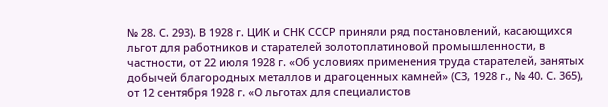№ 28. С. 293). В 1928 г. ЦИК и СНК СССР приняли ряд постановлений, касающихся льгот для работников и старателей золотоплатиновой промышленности, в частности, от 22 июля 1928 г. «Об условиях применения труда старателей, занятых добычей благородных металлов и драгоценных камней» (СЗ, 1928 г., № 40. С. 365), от 12 сентября 1928 г. «О льготах для специалистов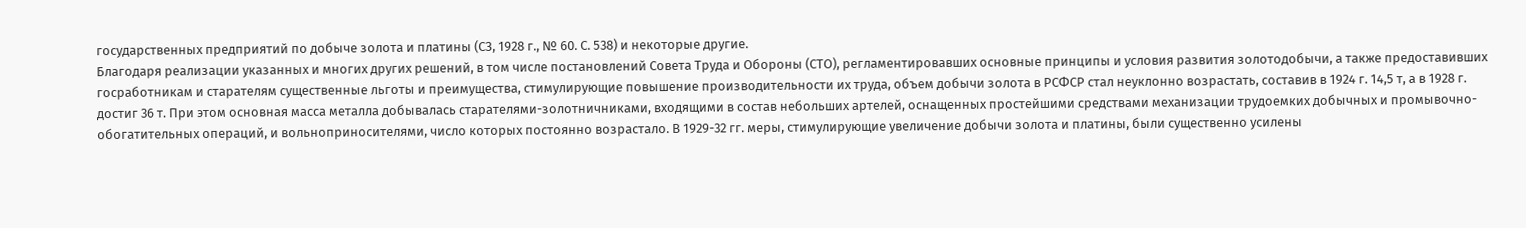государственных предприятий по добыче золота и платины (СЗ, 1928 г., № 60. С. 538) и некоторые другие.
Благодаря реализации указанных и многих других решений, в том числе постановлений Совета Труда и Обороны (СТО), регламентировавших основные принципы и условия развития золотодобычи, а также предоставивших госработникам и старателям существенные льготы и преимущества, стимулирующие повышение производительности их труда, объем добычи золота в РСФСР стал неуклонно возрастать, составив в 1924 г. 14,5 т, а в 1928 г. достиг 36 т. При этом основная масса металла добывалась старателями-золотничниками, входящими в состав небольших артелей, оснащенных простейшими средствами механизации трудоемких добычных и промывочно-обогатительных операций, и вольноприносителями, число которых постоянно возрастало. В 1929-32 гг. меры, стимулирующие увеличение добычи золота и платины, были существенно усилены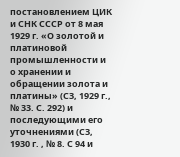постановлением ЦИК и СНК СССР от 8 мая 1929 г. «О золотой и платиновой промышленности и о хранении и обращении золота и платины» (СЗ, 1929 г., № 33. С. 292) и последующими его уточнениями (СЗ, 1930 г. , № 8. С 94 и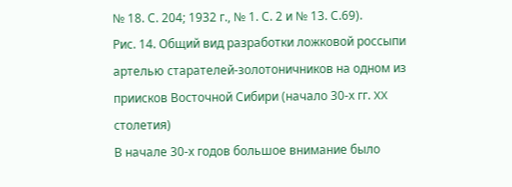№ 18. С. 204; 1932 г., № 1. С. 2 и № 13. С.69).
Рис. 14. Общий вид разработки ложковой россыпи артелью старателей-золотоничников на одном из приисков Восточной Сибири (начало 30-х гг. XX столетия)
В начале 30-х годов большое внимание было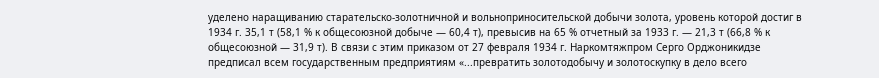уделено наращиванию старательско-золотничной и вольноприносительской добычи золота, уровень которой достиг в 1934 г. 35,1 т (58,1 % к общесоюзной добыче — 60,4 т), превысив на 65 % отчетный за 1933 г. — 21,3 т (66,8 % к общесоюзной — 31,9 т). В связи с этим приказом от 27 февраля 1934 г. Наркомтяжпром Серго Орджоникидзе предписал всем государственным предприятиям «...превратить золотодобычу и золотоскупку в дело всего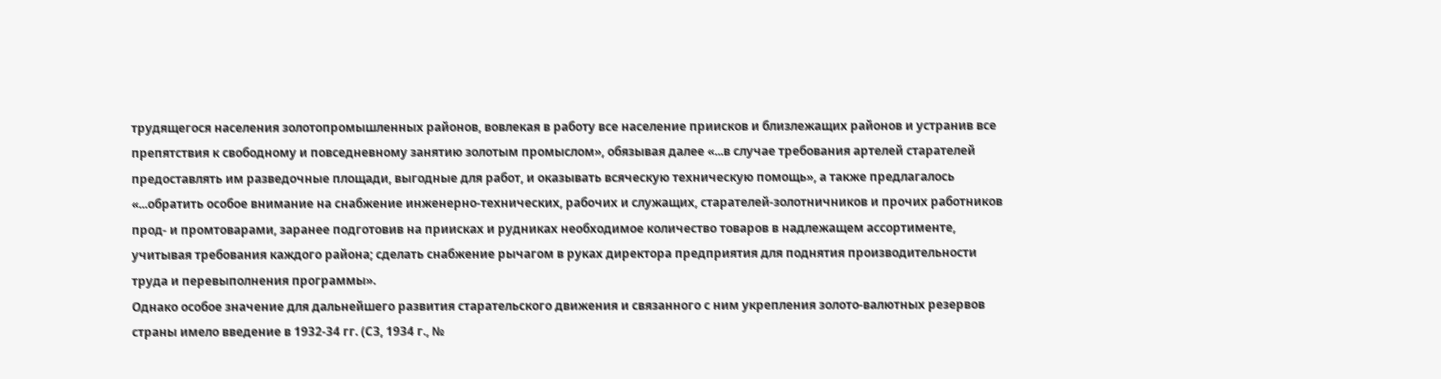трудящегося населения золотопромышленных районов, вовлекая в работу все население приисков и близлежащих районов и устранив все препятствия к свободному и повседневному занятию золотым промыслом», обязывая далее «...в случае требования артелей старателей предоставлять им разведочные площади, выгодные для работ, и оказывать всяческую техническую помощь», а также предлагалось «...обратить особое внимание на снабжение инженерно-технических, рабочих и служащих, старателей-золотничников и прочих работников прод- и промтоварами, заранее подготовив на приисках и рудниках необходимое количество товаров в надлежащем ассортименте, учитывая требования каждого района; сделать снабжение рычагом в руках директора предприятия для поднятия производительности труда и перевыполнения программы».
Однако особое значение для дальнейшего развития старательского движения и связанного с ним укрепления золото-валютных резервов страны имело введение в 1932-34 гг. (СЗ, 1934 г., №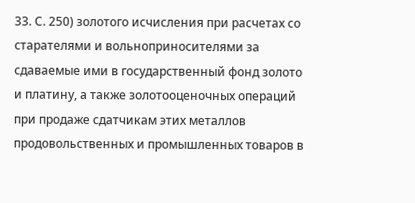33. С. 250) золотого исчисления при расчетах со старателями и вольноприносителями за сдаваемые ими в государственный фонд золото и платину, а также золотооценочных операций при продаже сдатчикам этих металлов продовольственных и промышленных товаров в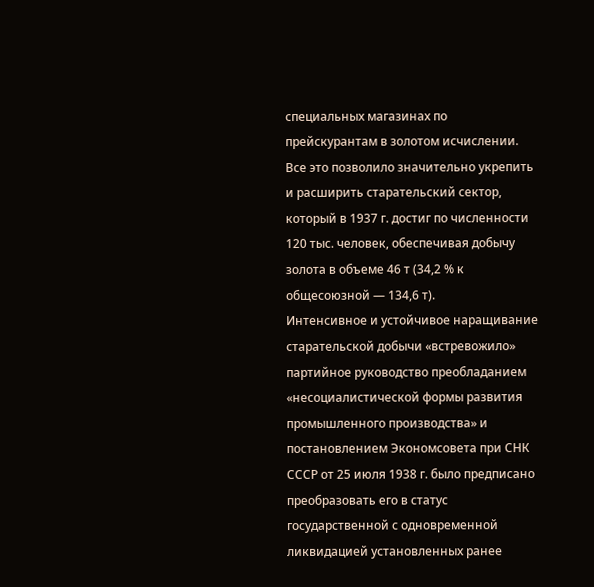специальных магазинах по прейскурантам в золотом исчислении. Все это позволило значительно укрепить и расширить старательский сектор, который в 1937 г. достиг по численности 120 тыс. человек, обеспечивая добычу золота в объеме 46 т (34,2 % к общесоюзной — 134,6 т).
Интенсивное и устойчивое наращивание старательской добычи «встревожило» партийное руководство преобладанием «несоциалистической формы развития промышленного производства» и постановлением Экономсовета при СНК СССР от 25 июля 1938 г. было предписано преобразовать его в статус государственной с одновременной ликвидацией установленных ранее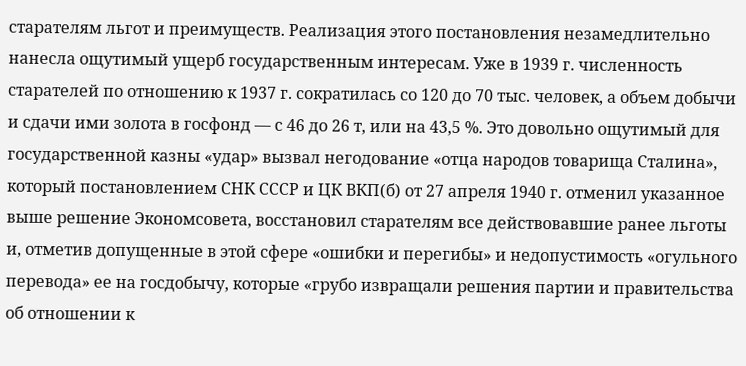старателям льгот и преимуществ. Реализация этого постановления незамедлительно нанесла ощутимый ущерб государственным интересам. Уже в 1939 г. численность старателей по отношению к 1937 г. сократилась со 120 до 70 тыс. человек, а объем добычи и сдачи ими золота в госфонд — с 46 до 26 т, или на 43,5 %. Это довольно ощутимый для государственной казны «удар» вызвал негодование «отца народов товарища Сталина», который постановлением СНК СССР и ЦК ВКП(б) от 27 апреля 1940 г. отменил указанное выше решение Экономсовета, восстановил старателям все действовавшие ранее льготы и, отметив допущенные в этой сфере «ошибки и перегибы» и недопустимость «огульного перевода» ее на госдобычу, которые «грубо извращали решения партии и правительства об отношении к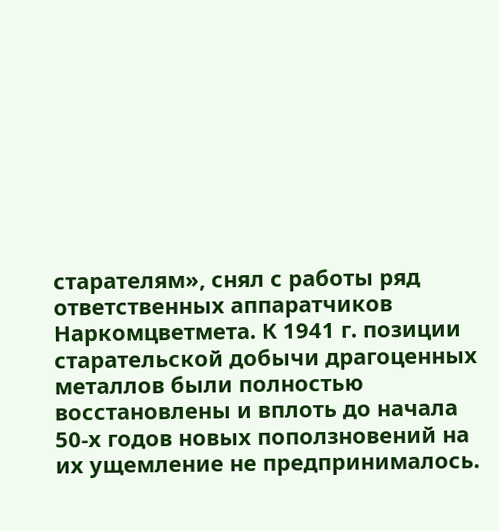старателям», снял с работы ряд ответственных аппаратчиков Наркомцветмета. К 1941 г. позиции старательской добычи драгоценных металлов были полностью восстановлены и вплоть до начала 50-х годов новых поползновений на их ущемление не предпринималось.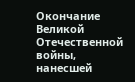Окончание Великой Отечественной войны, нанесшей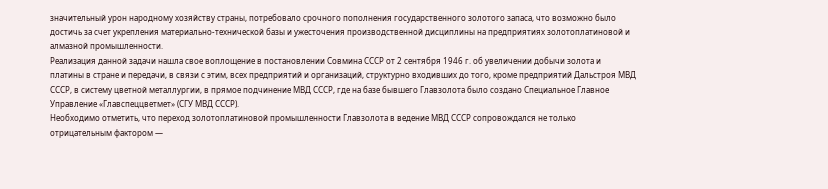значительный урон народному хозяйству страны, потребовало срочного пополнения государственного золотого запаса, что возможно было достичь за счет укрепления материально-технической базы и ужесточения производственной дисциплины на предприятиях золотоплатиновой и алмазной промышленности.
Реализация данной задачи нашла свое воплощение в постановлении Совмина СССР от 2 сентября 1946 г. об увеличении добычи золота и платины в стране и передачи, в связи с этим, всех предприятий и организаций, структурно входивших до того, кроме предприятий Дальстроя МВД СССР, в систему цветной металлургии, в прямое подчинение МВД СССР, где на базе бывшего Главзолота было создано Специальное Главное Управление «Главспеццветмет» (СГУ МВД СССР).
Необходимо отметить, что переход золотоплатиновой промышленности Главзолота в ведение МВД СССР сопровождался не только отрицательным фактором —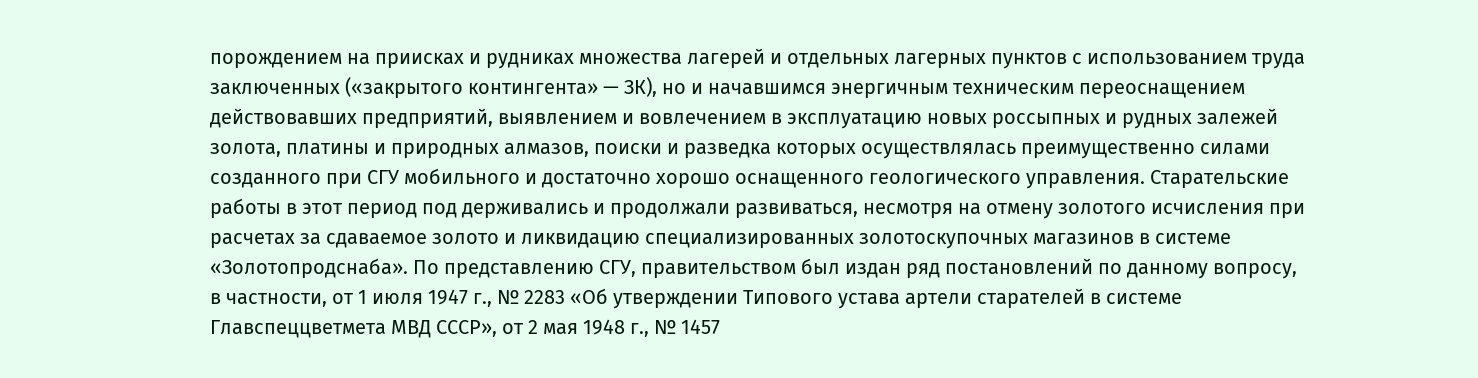порождением на приисках и рудниках множества лагерей и отдельных лагерных пунктов с использованием труда заключенных («закрытого контингента» — ЗК), но и начавшимся энергичным техническим переоснащением действовавших предприятий, выявлением и вовлечением в эксплуатацию новых россыпных и рудных залежей золота, платины и природных алмазов, поиски и разведка которых осуществлялась преимущественно силами созданного при СГУ мобильного и достаточно хорошо оснащенного геологического управления. Старательские работы в этот период под держивались и продолжали развиваться, несмотря на отмену золотого исчисления при расчетах за сдаваемое золото и ликвидацию специализированных золотоскупочных магазинов в системе «Золотопродснаба». По представлению СГУ, правительством был издан ряд постановлений по данному вопросу, в частности, от 1 июля 1947 г., № 2283 «Об утверждении Типового устава артели старателей в системе Главспеццветмета МВД СССР», от 2 мая 1948 г., № 1457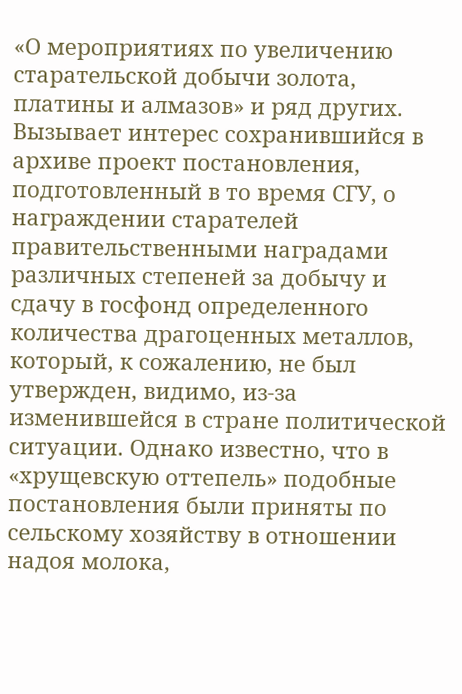«О мероприятиях по увеличению старательской добычи золота, платины и алмазов» и ряд других. Вызывает интерес сохранившийся в архиве проект постановления, подготовленный в то время СГУ, о награждении старателей правительственными наградами различных степеней за добычу и сдачу в госфонд определенного количества драгоценных металлов, который, к сожалению, не был утвержден, видимо, из-за изменившейся в стране политической ситуации. Однако известно, что в «хрущевскую оттепель» подобные постановления были приняты по сельскому хозяйству в отношении надоя молока,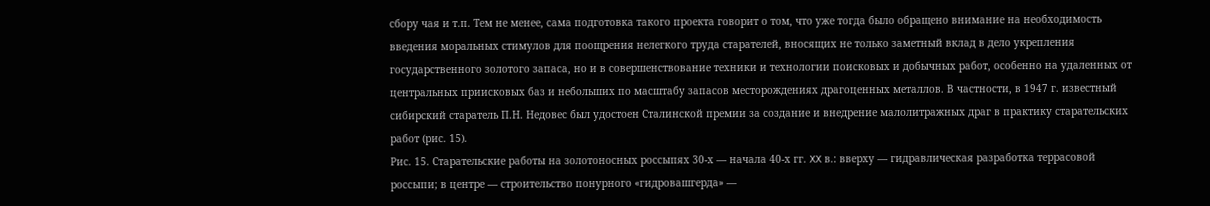сбору чая и т.п. Тем не менее, сама подготовка такого проекта говорит о том, что уже тогда было обращено внимание на необходимость введения моральных стимулов для поощрения нелегкого труда старателей, вносящих не только заметный вклад в дело укрепления государственного золотого запаса, но и в совершенствование техники и технологии поисковых и добычных работ, особенно на удаленных от центральных приисковых баз и небольших по масштабу запасов месторождениях драгоценных металлов. В частности, в 1947 г. известный сибирский старатель П.Н. Недовес был удостоен Сталинской премии за создание и внедрение малолитражных драг в практику старательских работ (рис. 15).
Рис. 15. Старательские работы на золотоносных россыпях 30-х — начала 40-х гг. XX в.: вверху — гидравлическая разработка террасовой россыпи; в центре — строительство понурного «гидровашгерда» —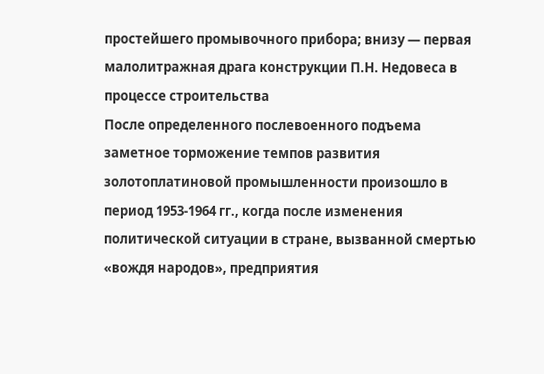простейшего промывочного прибора; внизу — первая малолитражная драга конструкции П.Н. Недовеса в процессе строительства
После определенного послевоенного подъема заметное торможение темпов развития золотоплатиновой промышленности произошло в период 1953-1964 гг., когда после изменения политической ситуации в стране, вызванной смертью «вождя народов», предприятия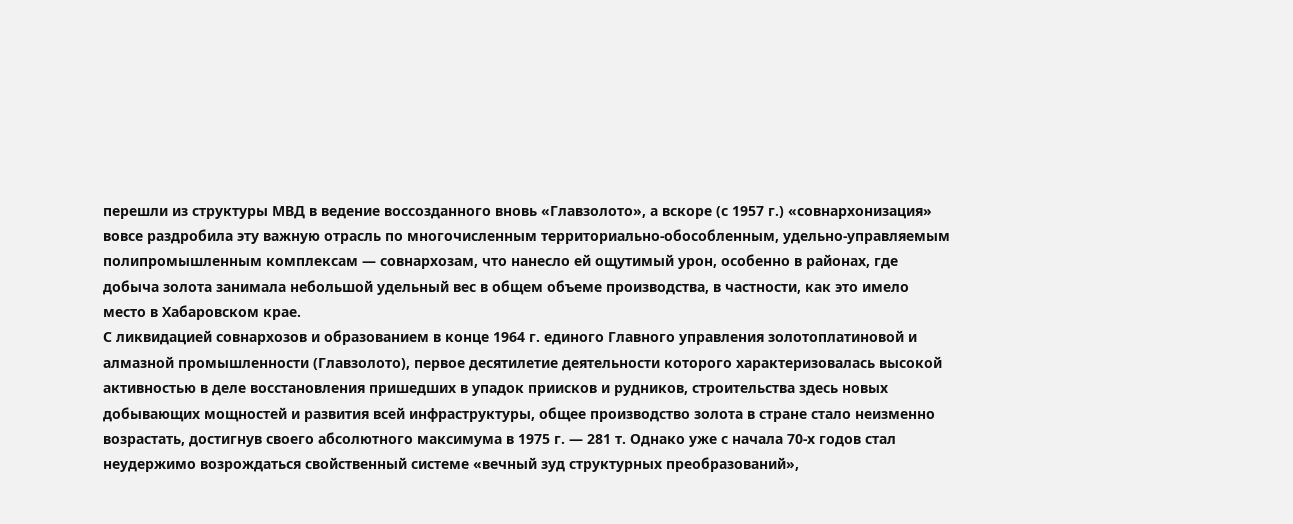перешли из структуры МВД в ведение воссозданного вновь «Главзолото», а вскоре (с 1957 г.) «совнархонизация» вовсе раздробила эту важную отрасль по многочисленным территориально-обособленным, удельно-управляемым полипромышленным комплексам — совнархозам, что нанесло ей ощутимый урон, особенно в районах, где добыча золота занимала небольшой удельный вес в общем объеме производства, в частности, как это имело место в Хабаровском крае.
С ликвидацией совнархозов и образованием в конце 1964 г. единого Главного управления золотоплатиновой и алмазной промышленности (Главзолото), первое десятилетие деятельности которого характеризовалась высокой активностью в деле восстановления пришедших в упадок приисков и рудников, строительства здесь новых добывающих мощностей и развития всей инфраструктуры, общее производство золота в стране стало неизменно возрастать, достигнув своего абсолютного максимума в 1975 г. — 281 т. Однако уже с начала 70-х годов стал неудержимо возрождаться свойственный системе «вечный зуд структурных преобразований»,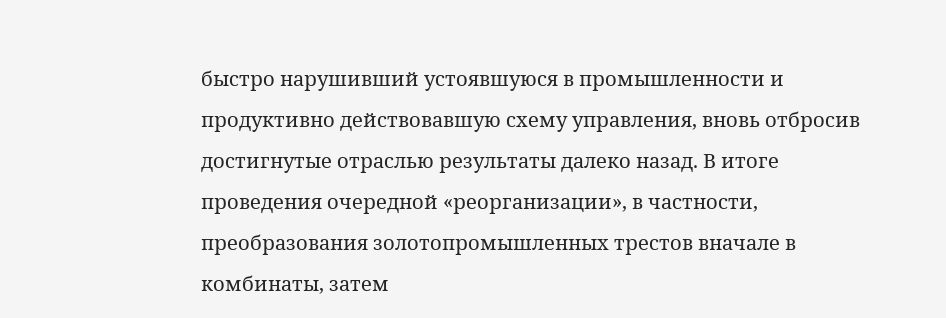быстро нарушивший устоявшуюся в промышленности и продуктивно действовавшую схему управления, вновь отбросив достигнутые отраслью результаты далеко назад. В итоге проведения очередной «реорганизации», в частности, преобразования золотопромышленных трестов вначале в комбинаты, затем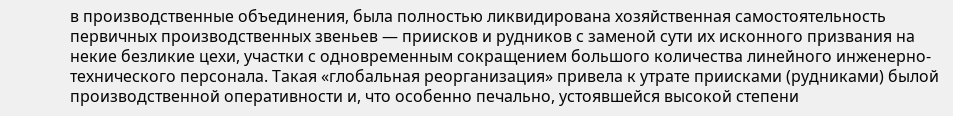в производственные объединения, была полностью ликвидирована хозяйственная самостоятельность первичных производственных звеньев — приисков и рудников с заменой сути их исконного призвания на некие безликие цехи, участки с одновременным сокращением большого количества линейного инженерно-технического персонала. Такая «глобальная реорганизация» привела к утрате приисками (рудниками) былой производственной оперативности и, что особенно печально, устоявшейся высокой степени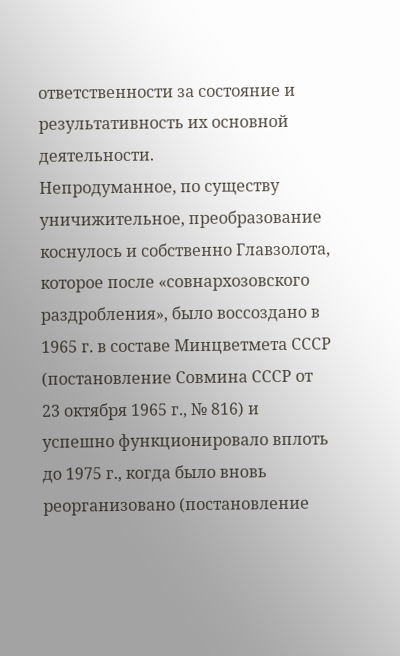ответственности за состояние и результативность их основной деятельности.
Непродуманное, по существу уничижительное, преобразование коснулось и собственно Главзолота, которое после «совнархозовского раздробления», было воссоздано в 1965 г. в составе Минцветмета СССР (постановление Совмина СССР от 23 октября 1965 г., № 816) и успешно функционировало вплоть до 1975 г., когда было вновь реорганизовано (постановление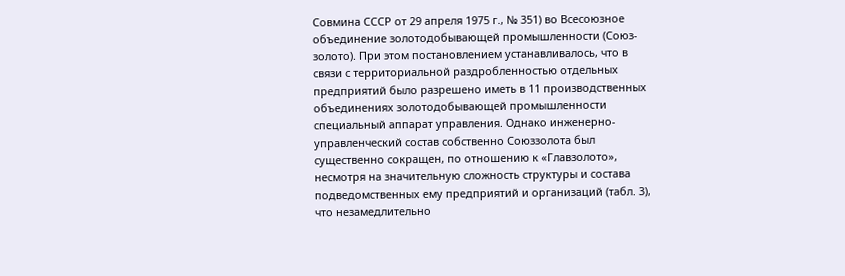Совмина СССР от 29 апреля 1975 г., № 351) во Всесоюзное объединение золотодобывающей промышленности (Союз-золото). При этом постановлением устанавливалось, что в связи с территориальной раздробленностью отдельных предприятий было разрешено иметь в 11 производственных объединениях золотодобывающей промышленности специальный аппарат управления. Однако инженерно-управленческий состав собственно Союззолота был существенно сокращен, по отношению к «Главзолото», несмотря на значительную сложность структуры и состава подведомственных ему предприятий и организаций (табл. 3), что незамедлительно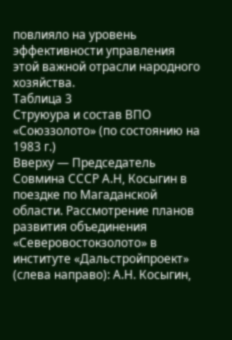повлияло на уровень эффективности управления этой важной отрасли народного хозяйства.
Таблица 3
Струюура и состав ВПО «Союззолото» (по состоянию на 1983 г.)
Вверху — Председатель Совмина СССР А.Н, Косыгин в поездке по Магаданской области. Рассмотрение планов развития объединения «Северовостокзолото» в институте «Дальстройпроект» (слева направо): А.Н. Косыгин,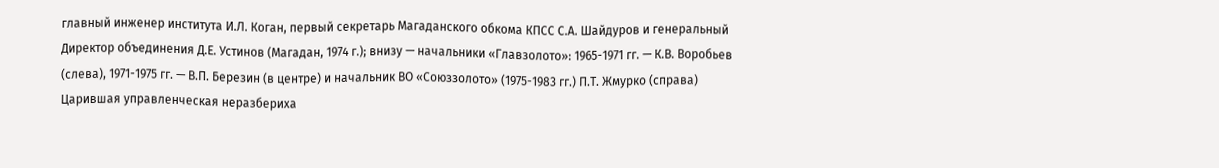главный инженер института И.Л. Коган, первый секретарь Магаданского обкома КПСС С.А. Шайдуров и генеральный Директор объединения Д.Е. Устинов (Магадан, 1974 г.); внизу — начальники «Главзолото»: 1965-1971 гг. — К.В. Воробьев (слева), 1971-1975 гг. — В.П. Березин (в центре) и начальник ВО «Союззолото» (1975-1983 гг.) П.Т. Жмурко (справа)
Царившая управленческая неразбериха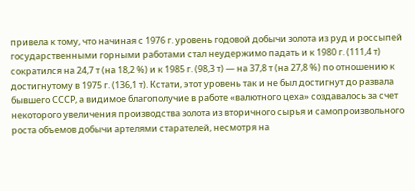привела к тому, что начиная с 1976 г. уровень годовой добычи золота из руд и россыпей государственными горными работами стал неудержимо падать и к 1980 г. (111,4 т) сократился на 24,7 т (на 18,2 %) и к 1985 г. (98,3 т) — на 37,8 т (на 27,8 %) по отношению к достигнутому в 1975 г. (136,1 т). Кстати, этот уровень так и не был достигнут до развала бывшего СССР, а видимое благополучие в работе «валютного цеха» создавалось за счет некоторого увеличения производства золота из вторичного сырья и самопроизвольного роста объемов добычи артелями старателей, несмотря на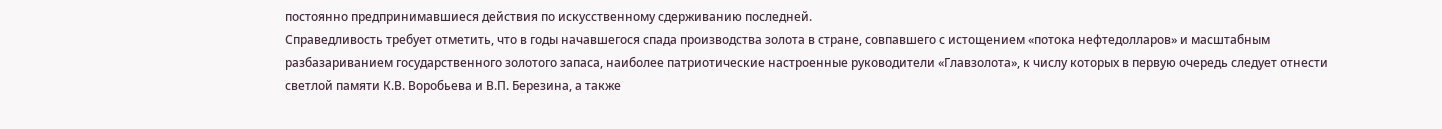постоянно предпринимавшиеся действия по искусственному сдерживанию последней.
Справедливость требует отметить, что в годы начавшегося спада производства золота в стране, совпавшего с истощением «потока нефтедолларов» и масштабным разбазариванием государственного золотого запаса, наиболее патриотические настроенные руководители «Главзолота», к числу которых в первую очередь следует отнести светлой памяти К.В. Воробьева и В.П. Березина, а также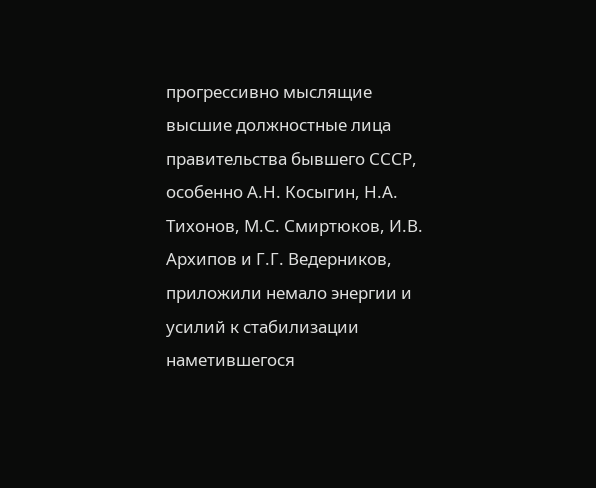прогрессивно мыслящие высшие должностные лица правительства бывшего СССР, особенно А.Н. Косыгин, Н.А. Тихонов, М.С. Смиртюков, И.В. Архипов и Г.Г. Ведерников, приложили немало энергии и усилий к стабилизации наметившегося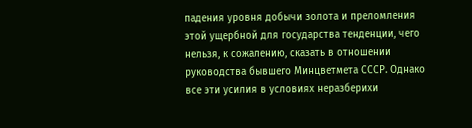падения уровня добычи золота и преломления этой ущербной для государства тенденции, чего нельзя, к сожалению, сказать в отношении руководства бывшего Минцветмета СССР. Однако все эти усилия в условиях неразберихи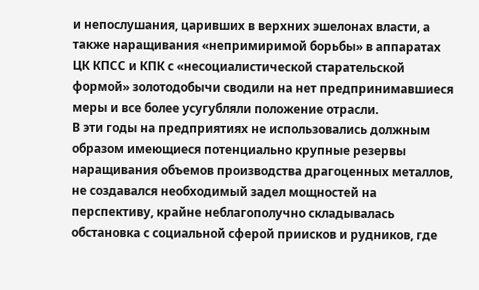и непослушания, царивших в верхних эшелонах власти, а также наращивания «непримиримой борьбы» в аппаратах ЦК КПСС и КПК с «несоциалистической старательской формой» золотодобычи сводили на нет предпринимавшиеся меры и все более усугубляли положение отрасли.
В эти годы на предприятиях не использовались должным образом имеющиеся потенциально крупные резервы наращивания объемов производства драгоценных металлов, не создавался необходимый задел мощностей на перспективу, крайне неблагополучно складывалась обстановка с социальной сферой приисков и рудников, где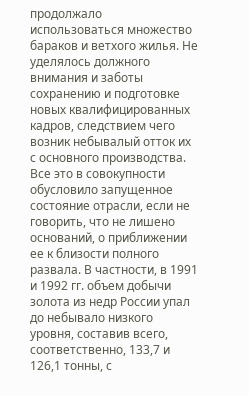продолжало использоваться множество бараков и ветхого жилья. Не уделялось должного внимания и заботы сохранению и подготовке новых квалифицированных кадров, следствием чего возник небывалый отток их с основного производства. Все это в совокупности обусловило запущенное состояние отрасли, если не говорить, что не лишено оснований, о приближении ее к близости полного развала. В частности, в 1991 и 1992 гг. объем добычи золота из недр России упал до небывало низкого уровня, составив всего, соответственно, 133,7 и 126,1 тонны, с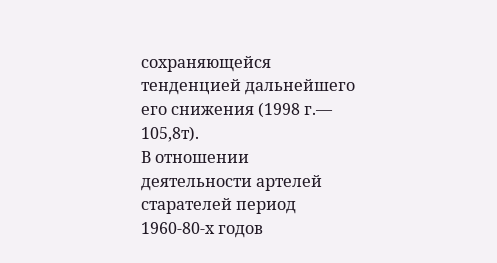сохраняющейся тенденцией дальнейшего его снижения (1998 г.— 105,8т).
В отношении деятельности артелей старателей период 1960-80-х годов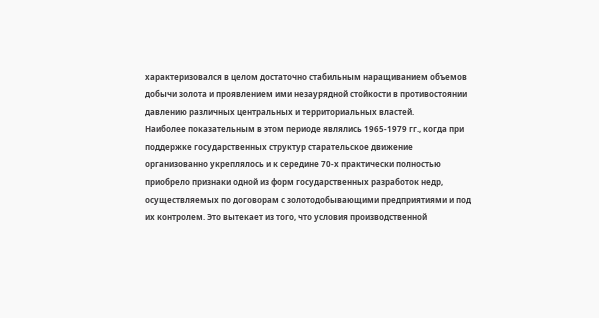характеризовался в целом достаточно стабильным наращиванием объемов добычи золота и проявлением ими незаурядной стойкости в противостоянии давлению различных центральных и территориальных властей.
Наиболее показательным в этом периоде являлись 1965-1979 гг., когда при поддержке государственных структур старательское движение организованно укреплялось и к середине 70-х практически полностью приобрело признаки одной из форм государственных разработок недр, осуществляемых по договорам с золотодобывающими предприятиями и под их контролем. Это вытекает из того, что условия производственной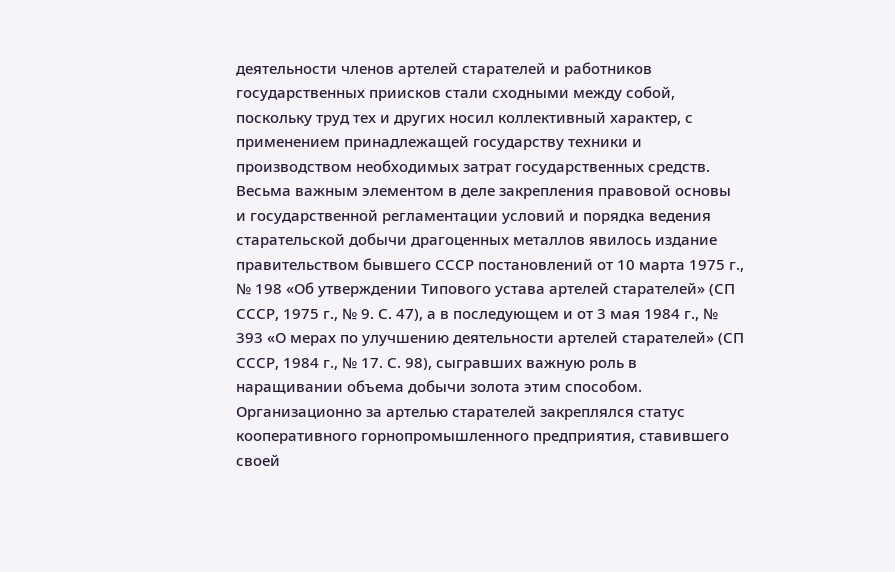деятельности членов артелей старателей и работников государственных приисков стали сходными между собой, поскольку труд тех и других носил коллективный характер, с применением принадлежащей государству техники и производством необходимых затрат государственных средств.
Весьма важным элементом в деле закрепления правовой основы и государственной регламентации условий и порядка ведения старательской добычи драгоценных металлов явилось издание правительством бывшего СССР постановлений от 10 марта 1975 г., № 198 «Об утверждении Типового устава артелей старателей» (СП СССР, 1975 г., № 9. С. 47), а в последующем и от 3 мая 1984 г., № 393 «О мерах по улучшению деятельности артелей старателей» (СП СССР, 1984 г., № 17. С. 98), сыгравших важную роль в наращивании объема добычи золота этим способом.
Организационно за артелью старателей закреплялся статус кооперативного горнопромышленного предприятия, ставившего своей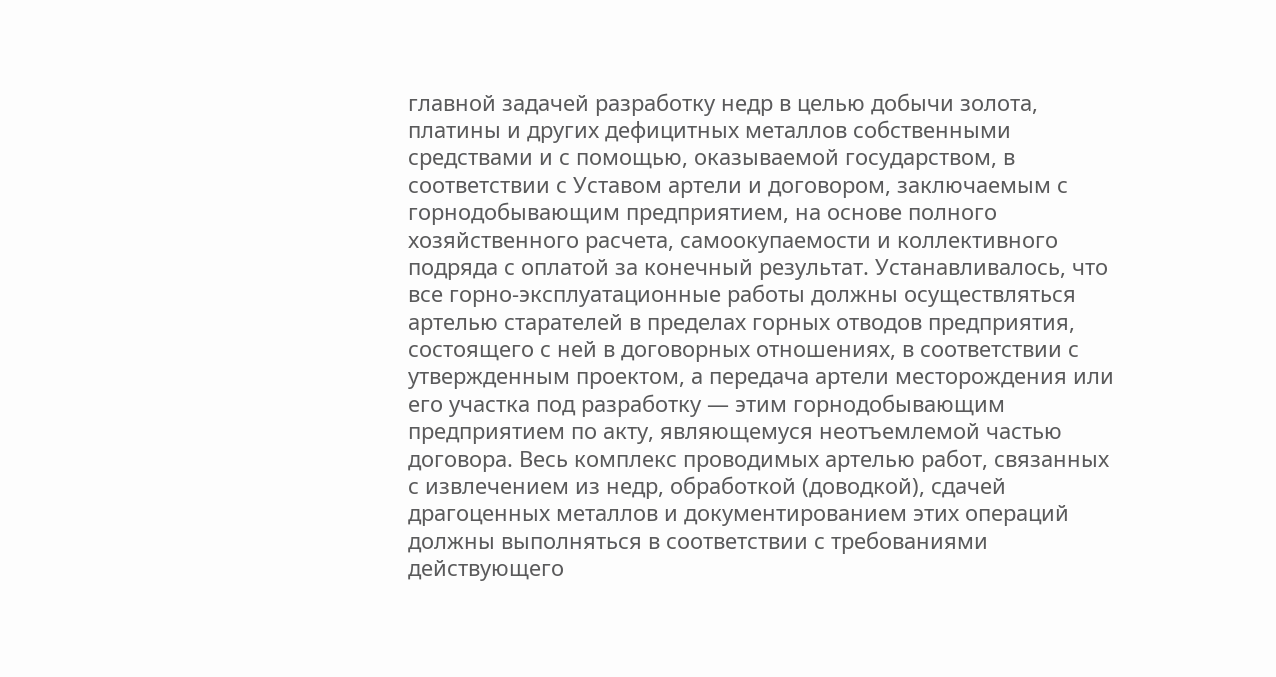главной задачей разработку недр в целью добычи золота, платины и других дефицитных металлов собственными средствами и с помощью, оказываемой государством, в соответствии с Уставом артели и договором, заключаемым с горнодобывающим предприятием, на основе полного хозяйственного расчета, самоокупаемости и коллективного подряда с оплатой за конечный результат. Устанавливалось, что все горно-эксплуатационные работы должны осуществляться артелью старателей в пределах горных отводов предприятия, состоящего с ней в договорных отношениях, в соответствии с утвержденным проектом, а передача артели месторождения или его участка под разработку — этим горнодобывающим предприятием по акту, являющемуся неотъемлемой частью договора. Весь комплекс проводимых артелью работ, связанных с извлечением из недр, обработкой (доводкой), сдачей драгоценных металлов и документированием этих операций должны выполняться в соответствии с требованиями действующего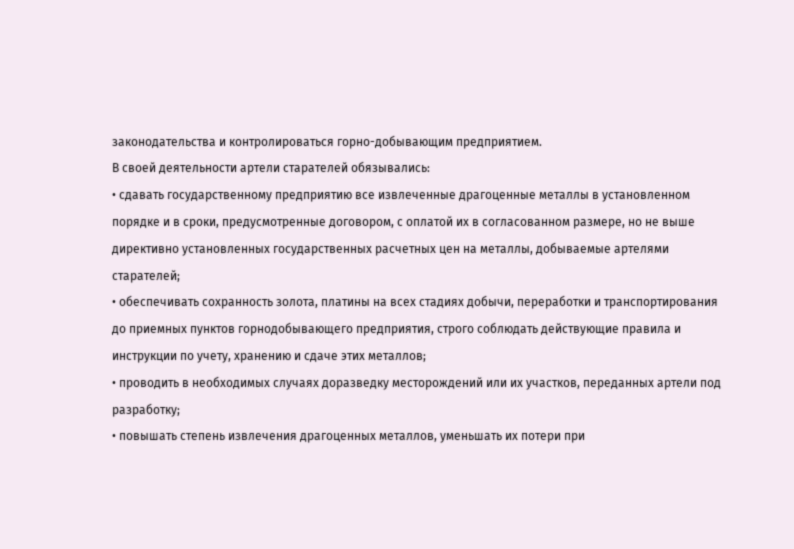законодательства и контролироваться горно-добывающим предприятием.
В своей деятельности артели старателей обязывались:
• сдавать государственному предприятию все извлеченные драгоценные металлы в установленном порядке и в сроки, предусмотренные договором, с оплатой их в согласованном размере, но не выше директивно установленных государственных расчетных цен на металлы, добываемые артелями старателей;
• обеспечивать сохранность золота, платины на всех стадиях добычи, переработки и транспортирования до приемных пунктов горнодобывающего предприятия, строго соблюдать действующие правила и инструкции по учету, хранению и сдаче этих металлов;
• проводить в необходимых случаях доразведку месторождений или их участков, переданных артели под разработку;
• повышать степень извлечения драгоценных металлов, уменьшать их потери при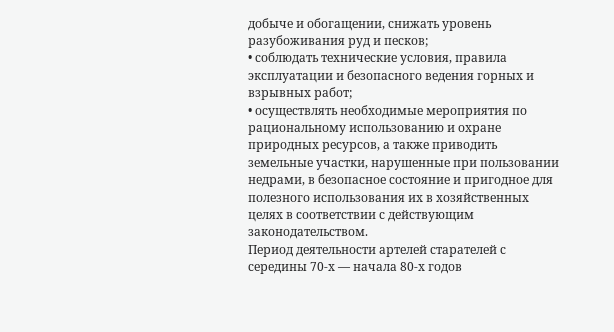добыче и обогащении, снижать уровень разубоживания руд и песков;
• соблюдать технические условия, правила эксплуатации и безопасного ведения горных и взрывных работ;
• осуществлять необходимые мероприятия по рациональному использованию и охране природных ресурсов, а также приводить земельные участки, нарушенные при пользовании недрами, в безопасное состояние и пригодное для полезного использования их в хозяйственных целях в соответствии с действующим законодательством.
Период деятельности артелей старателей с середины 70-х — начала 80-х годов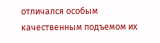отличался особым качественным подъемом их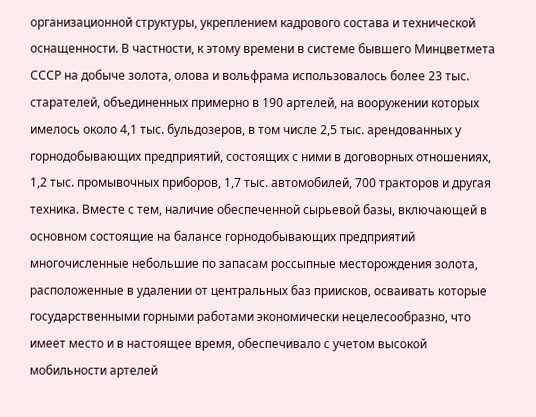организационной структуры, укреплением кадрового состава и технической оснащенности. В частности, к этому времени в системе бывшего Минцветмета СССР на добыче золота, олова и вольфрама использовалось более 23 тыс. старателей, объединенных примерно в 190 артелей, на вооружении которых имелось около 4,1 тыс. бульдозеров, в том числе 2,5 тыс. арендованных у горнодобывающих предприятий, состоящих с ними в договорных отношениях, 1,2 тыс. промывочных приборов, 1,7 тыс. автомобилей, 700 тракторов и другая техника. Вместе с тем, наличие обеспеченной сырьевой базы, включающей в основном состоящие на балансе горнодобывающих предприятий многочисленные небольшие по запасам россыпные месторождения золота, расположенные в удалении от центральных баз приисков, осваивать которые государственными горными работами экономически нецелесообразно, что имеет место и в настоящее время, обеспечивало с учетом высокой мобильности артелей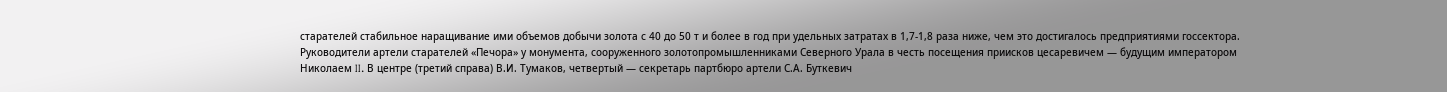старателей стабильное наращивание ими объемов добычи золота с 40 до 50 т и более в год при удельных затратах в 1,7-1,8 раза ниже, чем это достигалось предприятиями госсектора.
Руководители артели старателей «Печора» у монумента, сооруженного золотопромышленниками Северного Урала в честь посещения приисков цесаревичем — будущим императором Николаем II. В центре (третий справа) В.И. Тумаков, четвертый — секретарь партбюро артели С.А. Буткевич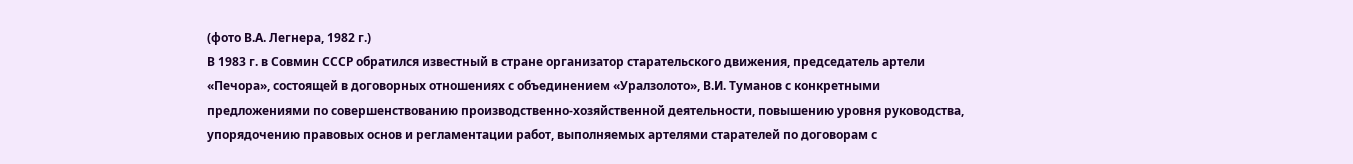(фото В.А. Легнера, 1982 г.)
В 1983 г. в Совмин СССР обратился известный в стране организатор старательского движения, председатель артели «Печора», состоящей в договорных отношениях с объединением «Уралзолото», В.И. Туманов с конкретными предложениями по совершенствованию производственно-хозяйственной деятельности, повышению уровня руководства, упорядочению правовых основ и регламентации работ, выполняемых артелями старателей по договорам с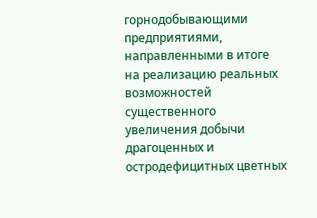горнодобывающими предприятиями, направленными в итоге на реализацию реальных возможностей существенного увеличения добычи драгоценных и остродефицитных цветных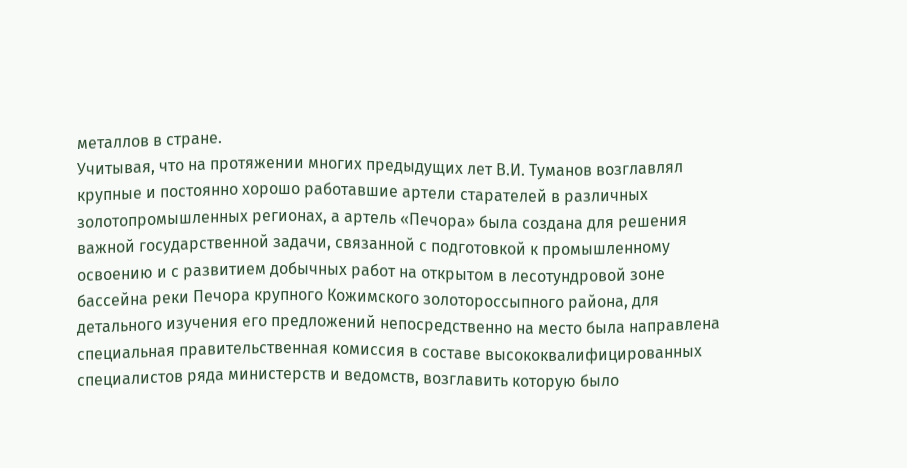металлов в стране.
Учитывая, что на протяжении многих предыдущих лет В.И. Туманов возглавлял крупные и постоянно хорошо работавшие артели старателей в различных золотопромышленных регионах, а артель «Печора» была создана для решения важной государственной задачи, связанной с подготовкой к промышленному освоению и с развитием добычных работ на открытом в лесотундровой зоне бассейна реки Печора крупного Кожимского золотороссыпного района, для детального изучения его предложений непосредственно на место была направлена специальная правительственная комиссия в составе высококвалифицированных специалистов ряда министерств и ведомств, возглавить которую было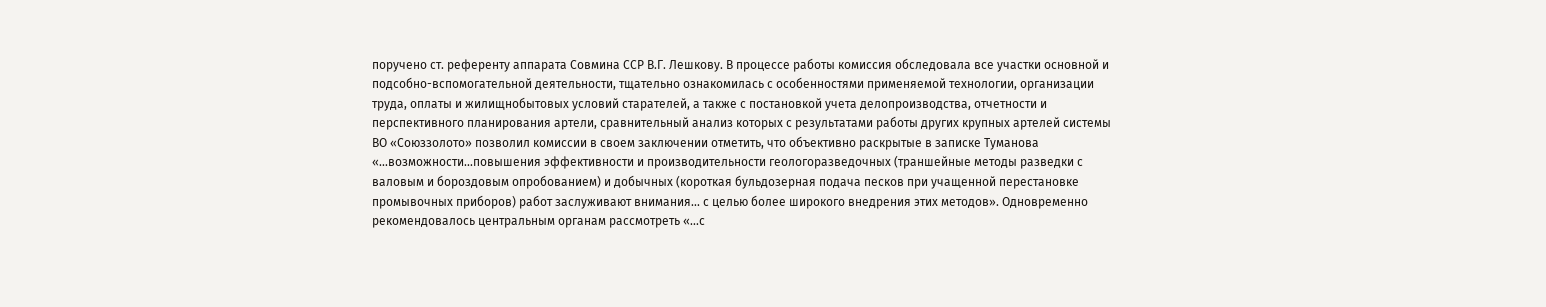поручено ст. референту аппарата Совмина ССР В.Г. Лешкову. В процессе работы комиссия обследовала все участки основной и подсобно-вспомогательной деятельности, тщательно ознакомилась с особенностями применяемой технологии, организации труда, оплаты и жилищнобытовых условий старателей, а также с постановкой учета делопроизводства, отчетности и перспективного планирования артели, сравнительный анализ которых с результатами работы других крупных артелей системы ВО «Союззолото» позволил комиссии в своем заключении отметить, что объективно раскрытые в записке Туманова «...возможности...повышения эффективности и производительности геологоразведочных (траншейные методы разведки с валовым и бороздовым опробованием) и добычных (короткая бульдозерная подача песков при учащенной перестановке промывочных приборов) работ заслуживают внимания... с целью более широкого внедрения этих методов». Одновременно рекомендовалось центральным органам рассмотреть «...с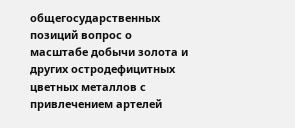общегосударственных позиций вопрос о масштабе добычи золота и других остродефицитных цветных металлов с привлечением артелей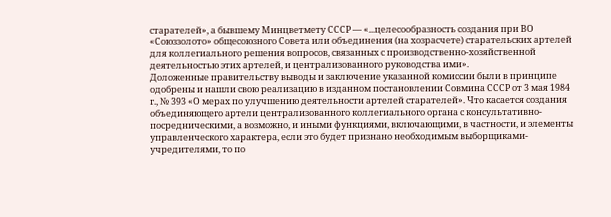старателей», а бывшему Минцветмету СССР — «...целесообразность создания при ВО «Союззолото» общесоюзного Совета или объединения (на хозрасчете) старательских артелей для коллегиального решения вопросов, связанных с производственно-хозяйственной деятельностью этих артелей, и централизованного руководства ими».
Доложенные правительству выводы и заключение указанной комиссии были в принципе одобрены и нашли свою реализацию в изданном постановлении Совмина СССР от 3 мая 1984 г., № 393 «О мерах по улучшению деятельности артелей старателей». Что касается создания объединяющего артели централизованного коллегиального органа с консультативно-посредническими, а возможно, и иными функциями, включающими, в частности, и элементы управленческого характера, если это будет признано необходимым выборщиками-учредителями, то по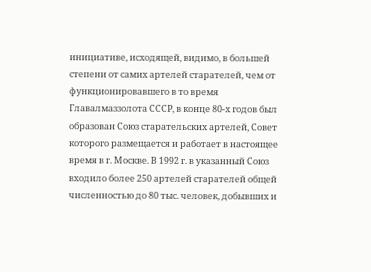инициативе, исходящей, видимо, в большей степени от самих артелей старателей, чем от функционировавшего в то время Главалмаззолота СССР, в конце 80-х годов был образован Союз старательских артелей, Совет которого размещается и работает в настоящее время в г. Москве. В 1992 г. в указанный Союз входило более 250 артелей старателей общей численностью до 80 тыс. человек, добывших и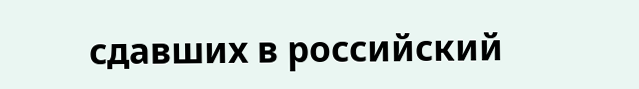сдавших в российский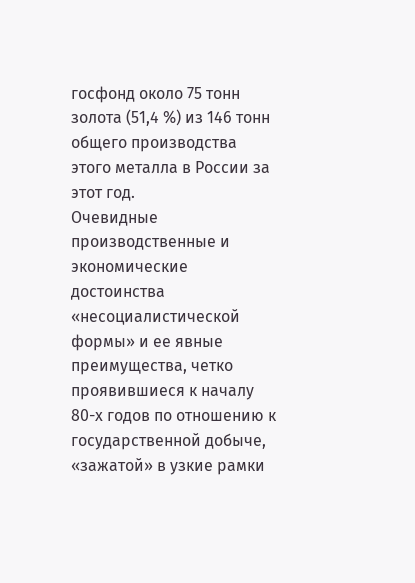госфонд около 75 тонн золота (51,4 %) из 146 тонн общего производства этого металла в России за этот год.
Очевидные производственные и экономические достоинства «несоциалистической формы» и ее явные преимущества, четко проявившиеся к началу 80-х годов по отношению к государственной добыче, «зажатой» в узкие рамки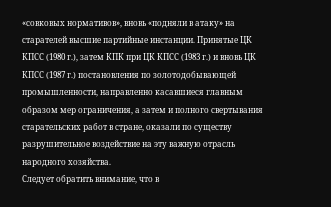«совковых нормативов», вновь «подняли в атаку» на старателей высшие партийные инстанции. Принятые ЦК КПСС (1980 г.), затем КПК при ЦК КПСС (1983 г.) и вновь ЦК КПСС (1987 г.) постановления по золотодобывающей промышленности, направленно касавшиеся главным образом мер ограничения, а затем и полного свертывания старательских работ в стране, оказали по существу разрушительное воздействие на эту важную отрасль народного хозяйства.
Следует обратить внимание, что в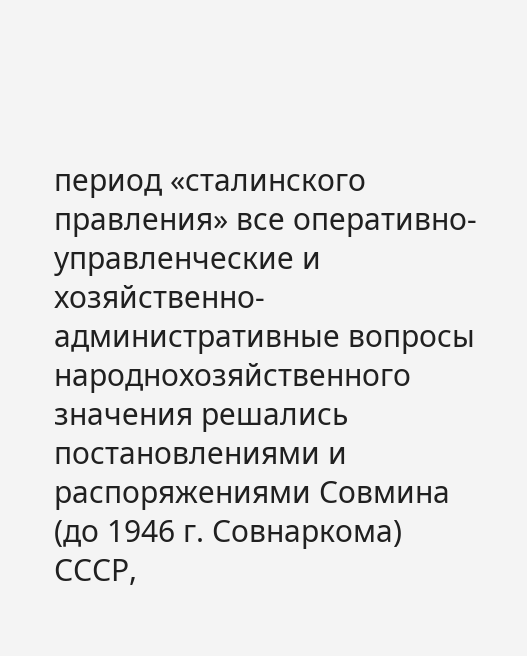период «сталинского правления» все оперативно-управленческие и хозяйственно-административные вопросы народнохозяйственного значения решались постановлениями и распоряжениями Совмина (до 1946 г. Совнаркома) СССР,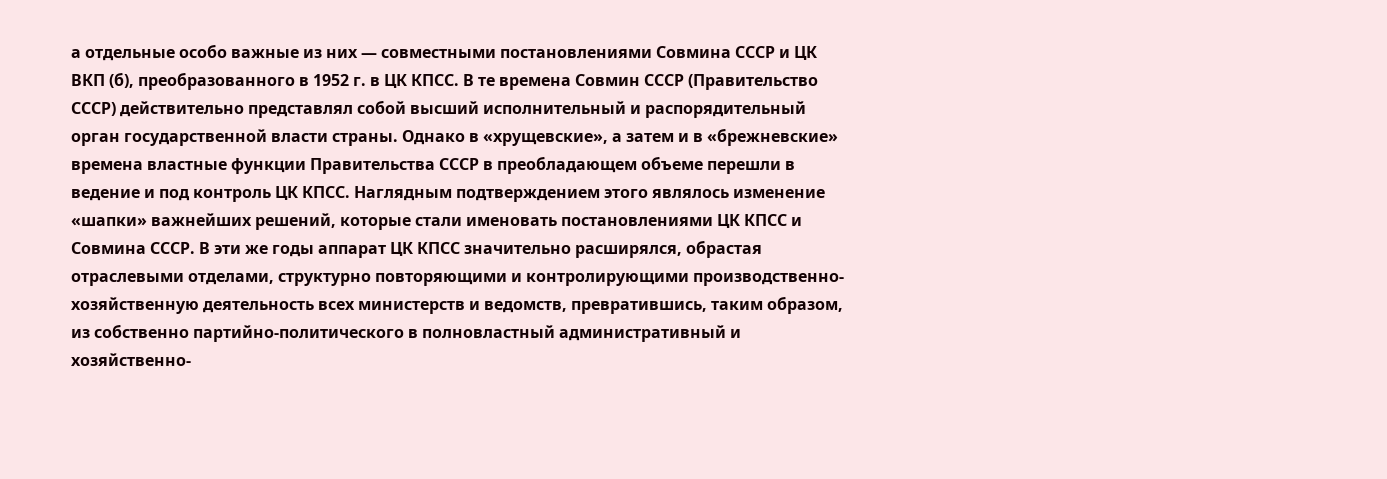а отдельные особо важные из них — совместными постановлениями Совмина СССР и ЦК ВКП (б), преобразованного в 1952 г. в ЦК КПСС. В те времена Совмин СССР (Правительство СССР) действительно представлял собой высший исполнительный и распорядительный орган государственной власти страны. Однако в «хрущевские», а затем и в «брежневские» времена властные функции Правительства СССР в преобладающем объеме перешли в ведение и под контроль ЦК КПСС. Наглядным подтверждением этого являлось изменение «шапки» важнейших решений, которые стали именовать постановлениями ЦК КПСС и Совмина СССР. В эти же годы аппарат ЦК КПСС значительно расширялся, обрастая отраслевыми отделами, структурно повторяющими и контролирующими производственно-хозяйственную деятельность всех министерств и ведомств, превратившись, таким образом, из собственно партийно-политического в полновластный административный и хозяйственно-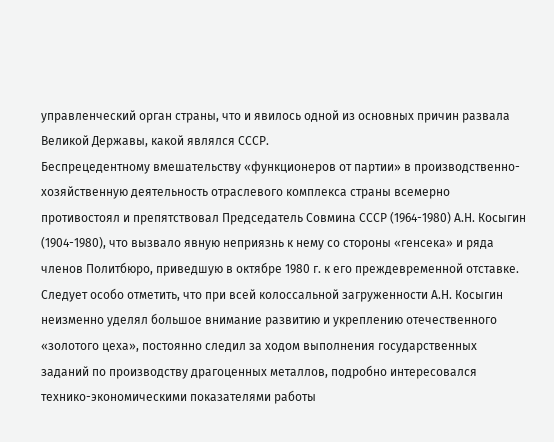управленческий орган страны, что и явилось одной из основных причин развала Великой Державы, какой являлся СССР.
Беспрецедентному вмешательству «функционеров от партии» в производственно-хозяйственную деятельность отраслевого комплекса страны всемерно противостоял и препятствовал Председатель Совмина СССР (1964-1980) А.Н. Косыгин (1904-1980), что вызвало явную неприязнь к нему со стороны «генсека» и ряда членов Политбюро, приведшую в октябре 1980 г. к его преждевременной отставке.
Следует особо отметить, что при всей колоссальной загруженности А.Н. Косыгин неизменно уделял большое внимание развитию и укреплению отечественного «золотого цеха», постоянно следил за ходом выполнения государственных заданий по производству драгоценных металлов, подробно интересовался технико-экономическими показателями работы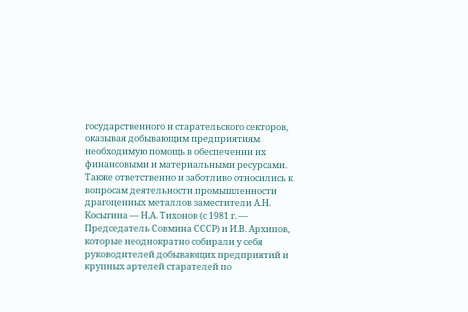государственного и старательского секторов, оказывая добывающим предприятиям необходимую помощь в обеспечении их финансовыми и материальными ресурсами.
Также ответственно и заботливо относились к вопросам деятельности промышленности драгоценных металлов заместители А.Н. Косыгина — Н.А. Тихонов (с 1981 г. — Председатель Совмина СССР) и И.В. Архипов, которые неоднократно собирали у себя руководителей добывающих предприятий и крупных артелей старателей по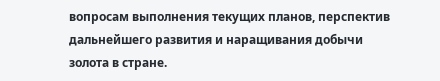вопросам выполнения текущих планов, перспектив дальнейшего развития и наращивания добычи золота в стране.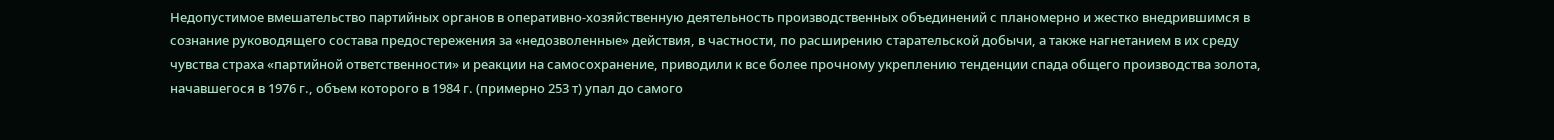Недопустимое вмешательство партийных органов в оперативно-хозяйственную деятельность производственных объединений с планомерно и жестко внедрившимся в сознание руководящего состава предостережения за «недозволенные» действия, в частности, по расширению старательской добычи, а также нагнетанием в их среду чувства страха «партийной ответственности» и реакции на самосохранение, приводили к все более прочному укреплению тенденции спада общего производства золота, начавшегося в 1976 г., объем которого в 1984 г. (примерно 253 т) упал до самого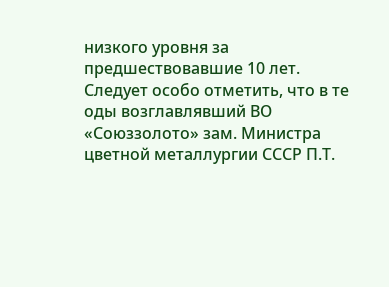низкого уровня за предшествовавшие 10 лет.
Следует особо отметить, что в те оды возглавлявший ВО «Союззолото» зам. Министра цветной металлургии СССР П.Т.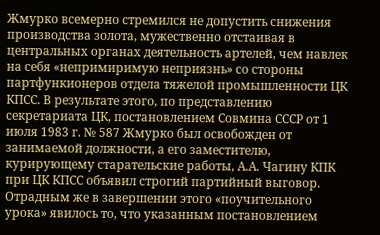Жмурко всемерно стремился не допустить снижения производства золота, мужественно отстаивая в центральных органах деятельность артелей, чем навлек на себя «непримиримую неприязнь» со стороны партфункионеров отдела тяжелой промышленности ЦК КПСС. В результате этого, по представлению секретариата ЦК, постановлением Совмина СССР от 1 июля 1983 г. № 587 Жмурко был освобожден от занимаемой должности, а его заместителю, курирующему старательские работы, А.А. Чагину КПК при ЦК КПСС объявил строгий партийный выговор.
Отрадным же в завершении этого «поучительного урока» явилось то, что указанным постановлением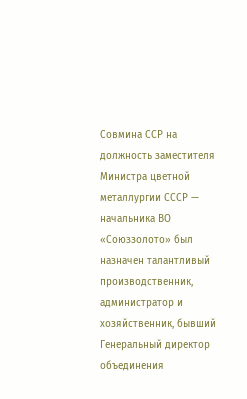Совмина ССР на должность заместителя Министра цветной металлургии СССР — начальника ВО «Союззолото» был назначен талантливый производственник, администратор и хозяйственник, бывший Генеральный директор объединения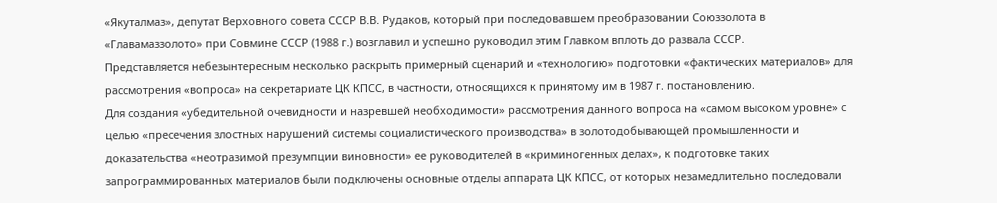«Якуталмаз», депутат Верховного совета СССР В.В. Рудаков, который при последовавшем преобразовании Союззолота в «Главамаззолото» при Совмине СССР (1988 г.) возглавил и успешно руководил этим Главком вплоть до развала СССР.
Представляется небезынтересным несколько раскрыть примерный сценарий и «технологию» подготовки «фактических материалов» для рассмотрения «вопроса» на секретариате ЦК КПСС, в частности, относящихся к принятому им в 1987 г. постановлению.
Для создания «убедительной очевидности и назревшей необходимости» рассмотрения данного вопроса на «самом высоком уровне» с целью «пресечения злостных нарушений системы социалистического производства» в золотодобывающей промышленности и доказательства «неотразимой презумпции виновности» ее руководителей в «криминогенных делах», к подготовке таких запрограммированных материалов были подключены основные отделы аппарата ЦК КПСС, от которых незамедлительно последовали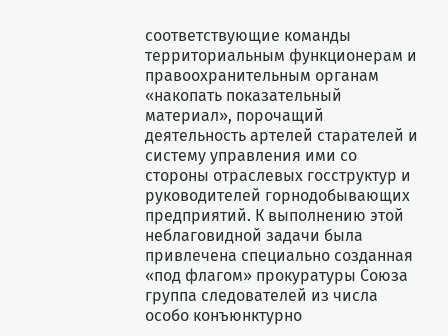соответствующие команды территориальным функционерам и правоохранительным органам «накопать показательный материал», порочащий деятельность артелей старателей и систему управления ими со стороны отраслевых госструктур и руководителей горнодобывающих предприятий. К выполнению этой неблаговидной задачи была привлечена специально созданная «под флагом» прокуратуры Союза группа следователей из числа особо конъюнктурно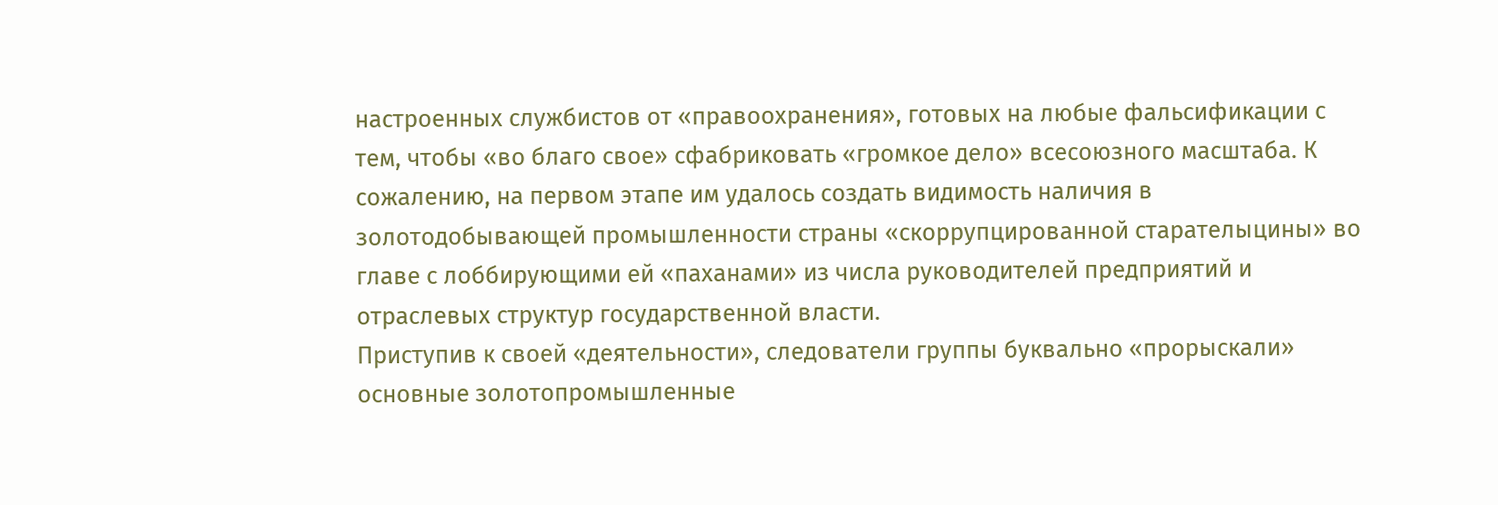настроенных службистов от «правоохранения», готовых на любые фальсификации с тем, чтобы «во благо свое» сфабриковать «громкое дело» всесоюзного масштаба. К сожалению, на первом этапе им удалось создать видимость наличия в золотодобывающей промышленности страны «скоррупцированной старателыцины» во главе с лоббирующими ей «паханами» из числа руководителей предприятий и отраслевых структур государственной власти.
Приступив к своей «деятельности», следователи группы буквально «прорыскали» основные золотопромышленные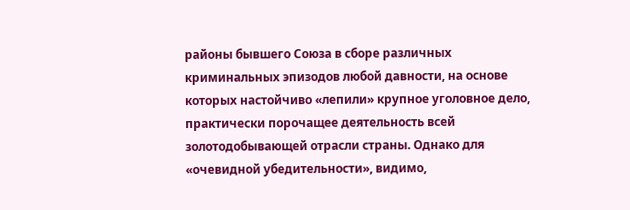районы бывшего Союза в сборе различных криминальных эпизодов любой давности, на основе которых настойчиво «лепили» крупное уголовное дело, практически порочащее деятельность всей золотодобывающей отрасли страны. Однако для «очевидной убедительности», видимо,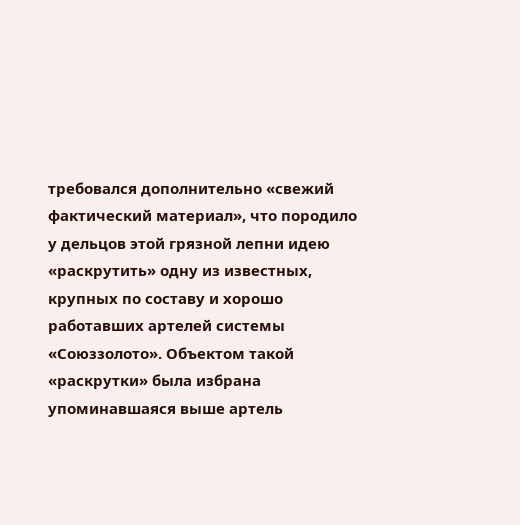требовался дополнительно «свежий фактический материал», что породило у дельцов этой грязной лепни идею «раскрутить» одну из известных, крупных по составу и хорошо работавших артелей системы «Союззолото». Объектом такой «раскрутки» была избрана упоминавшаяся выше артель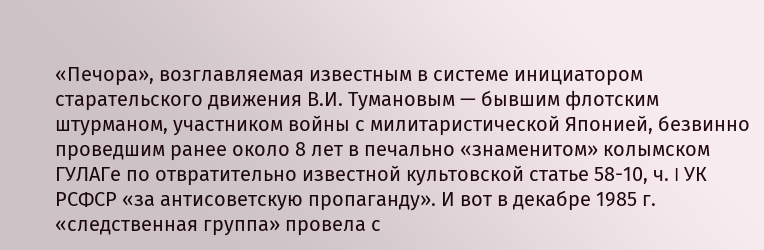«Печора», возглавляемая известным в системе инициатором старательского движения В.И. Тумановым — бывшим флотским штурманом, участником войны с милитаристической Японией, безвинно проведшим ранее около 8 лет в печально «знаменитом» колымском ГУЛАГе по отвратительно известной культовской статье 58-10, ч. I УК РСФСР «за антисоветскую пропаганду». И вот в декабре 1985 г. «следственная группа» провела с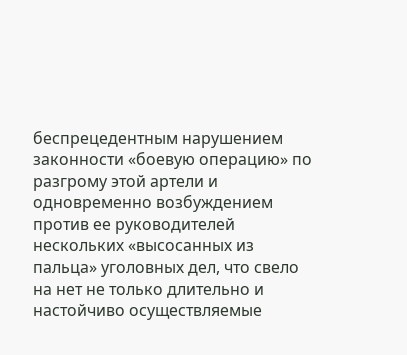беспрецедентным нарушением законности «боевую операцию» по разгрому этой артели и одновременно возбуждением против ее руководителей нескольких «высосанных из пальца» уголовных дел, что свело на нет не только длительно и настойчиво осуществляемые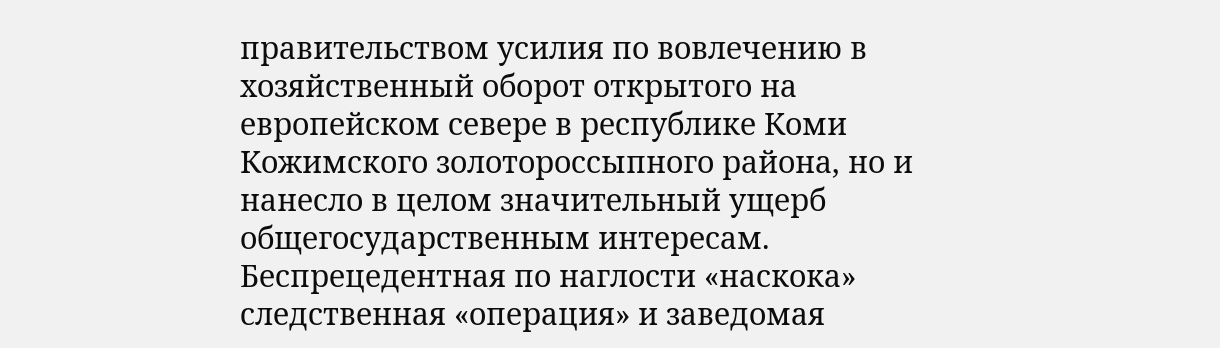правительством усилия по вовлечению в хозяйственный оборот открытого на европейском севере в республике Коми Кожимского золотороссыпного района, но и нанесло в целом значительный ущерб общегосударственным интересам. Беспрецедентная по наглости «наскока» следственная «операция» и заведомая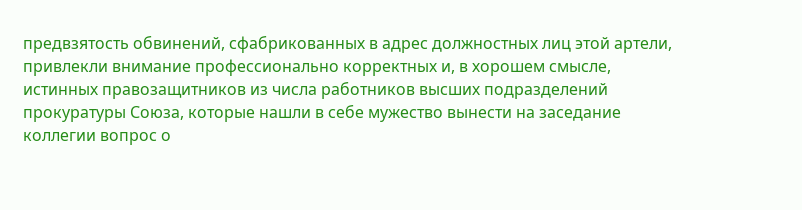предвзятость обвинений, сфабрикованных в адрес должностных лиц этой артели, привлекли внимание профессионально корректных и, в хорошем смысле, истинных правозащитников из числа работников высших подразделений прокуратуры Союза, которые нашли в себе мужество вынести на заседание коллегии вопрос о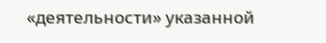«деятельности» указанной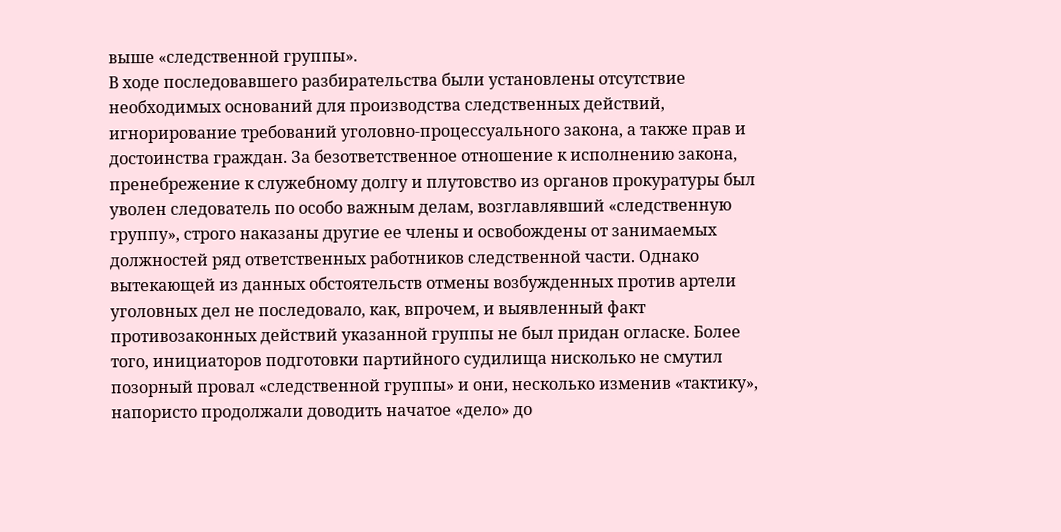выше «следственной группы».
В ходе последовавшего разбирательства были установлены отсутствие необходимых оснований для производства следственных действий, игнорирование требований уголовно-процессуального закона, а также прав и достоинства граждан. За безответственное отношение к исполнению закона, пренебрежение к служебному долгу и плутовство из органов прокуратуры был уволен следователь по особо важным делам, возглавлявший «следственную группу», строго наказаны другие ее члены и освобождены от занимаемых должностей ряд ответственных работников следственной части. Однако вытекающей из данных обстоятельств отмены возбужденных против артели уголовных дел не последовало, как, впрочем, и выявленный факт противозаконных действий указанной группы не был придан огласке. Более того, инициаторов подготовки партийного судилища нисколько не смутил позорный провал «следственной группы» и они, несколько изменив «тактику», напористо продолжали доводить начатое «дело» до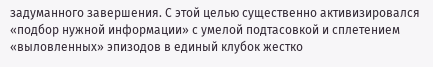задуманного завершения. С этой целью существенно активизировался «подбор нужной информации» с умелой подтасовкой и сплетением «выловленных» эпизодов в единый клубок жестко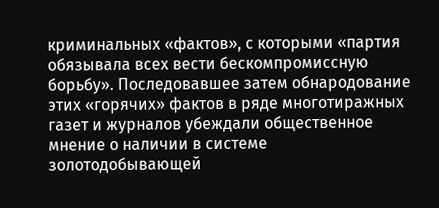криминальных «фактов», с которыми «партия обязывала всех вести бескомпромиссную борьбу». Последовавшее затем обнародование этих «горячих» фактов в ряде многотиражных газет и журналов убеждали общественное мнение о наличии в системе золотодобывающей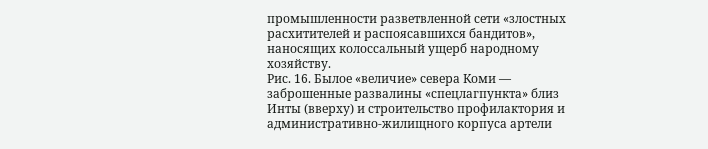промышленности разветвленной сети «злостных расхитителей и распоясавшихся бандитов», наносящих колоссальный ущерб народному хозяйству.
Рис. 16. Былое «величие» севера Коми — заброшенные развалины «спецлагпункта» близ Инты (вверху) и строительство профилактория и административно-жилищного корпуса артели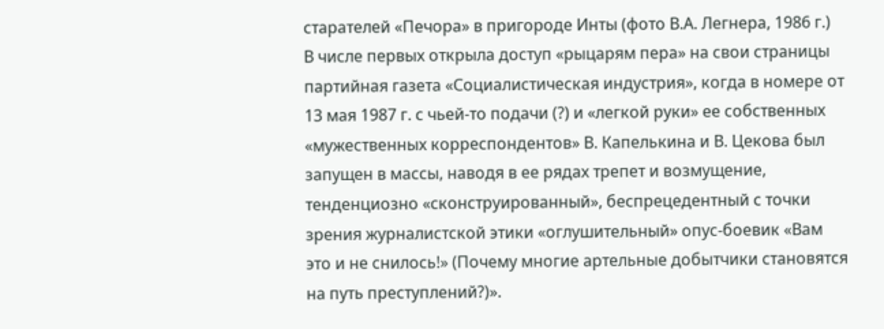старателей «Печора» в пригороде Инты (фото В.А. Легнера, 1986 г.)
В числе первых открыла доступ «рыцарям пера» на свои страницы партийная газета «Социалистическая индустрия», когда в номере от 13 мая 1987 г. с чьей-то подачи (?) и «легкой руки» ее собственных «мужественных корреспондентов» В. Капелькина и В. Цекова был запущен в массы, наводя в ее рядах трепет и возмущение, тенденциозно «сконструированный», беспрецедентный с точки зрения журналистской этики «оглушительный» опус-боевик «Вам это и не снилось!» (Почему многие артельные добытчики становятся на путь преступлений?)».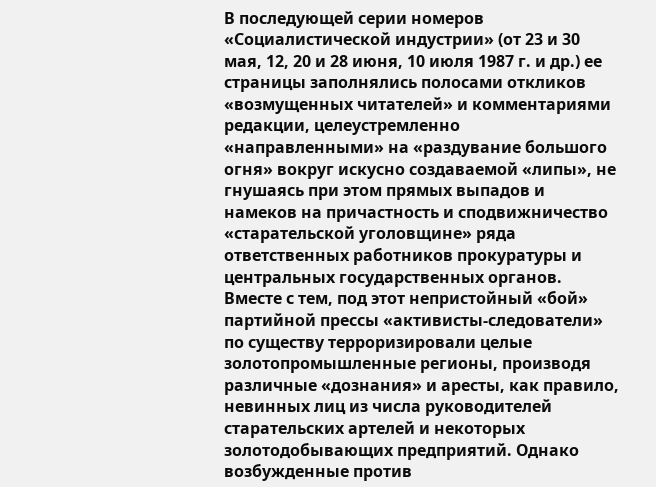В последующей серии номеров «Социалистической индустрии» (от 23 и 30 мая, 12, 20 и 28 июня, 10 июля 1987 г. и др.) ее страницы заполнялись полосами откликов «возмущенных читателей» и комментариями редакции, целеустремленно «направленными» на «раздувание большого огня» вокруг искусно создаваемой «липы», не гнушаясь при этом прямых выпадов и намеков на причастность и сподвижничество «старательской уголовщине» ряда ответственных работников прокуратуры и центральных государственных органов. Вместе с тем, под этот непристойный «бой» партийной прессы «активисты-следователи» по существу терроризировали целые золотопромышленные регионы, производя различные «дознания» и аресты, как правило, невинных лиц из числа руководителей старательских артелей и некоторых золотодобывающих предприятий. Однако возбужденные против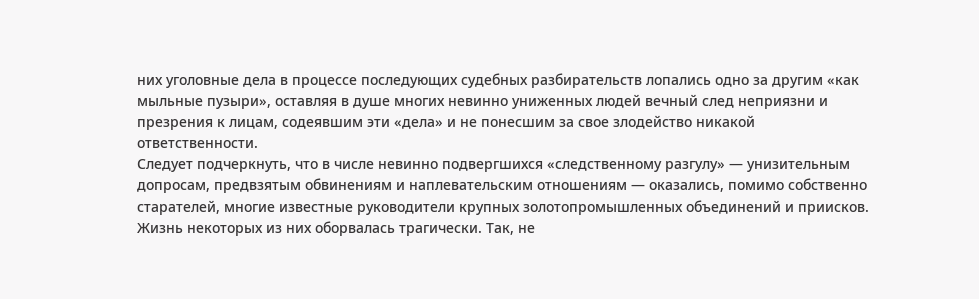них уголовные дела в процессе последующих судебных разбирательств лопались одно за другим «как мыльные пузыри», оставляя в душе многих невинно униженных людей вечный след неприязни и презрения к лицам, содеявшим эти «дела» и не понесшим за свое злодейство никакой ответственности.
Следует подчеркнуть, что в числе невинно подвергшихся «следственному разгулу» — унизительным допросам, предвзятым обвинениям и наплевательским отношениям — оказались, помимо собственно старателей, многие известные руководители крупных золотопромышленных объединений и приисков. Жизнь некоторых из них оборвалась трагически. Так, не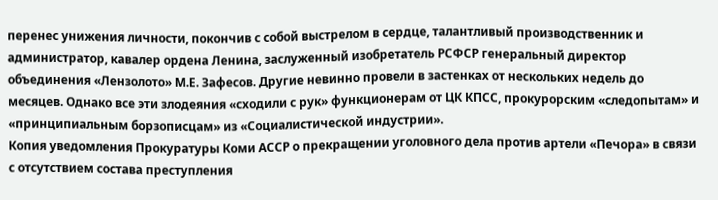перенес унижения личности, покончив с собой выстрелом в сердце, талантливый производственник и администратор, кавалер ордена Ленина, заслуженный изобретатель РСФСР генеральный директор объединения «Лензолото» М.Е. Зафесов. Другие невинно провели в застенках от нескольких недель до месяцев. Однако все эти злодеяния «сходили с рук» функционерам от ЦК КПСС, прокурорским «следопытам» и «принципиальным борзописцам» из «Социалистической индустрии».
Копия уведомления Прокуратуры Коми АССР о прекращении уголовного дела против артели «Печора» в связи с отсутствием состава преступления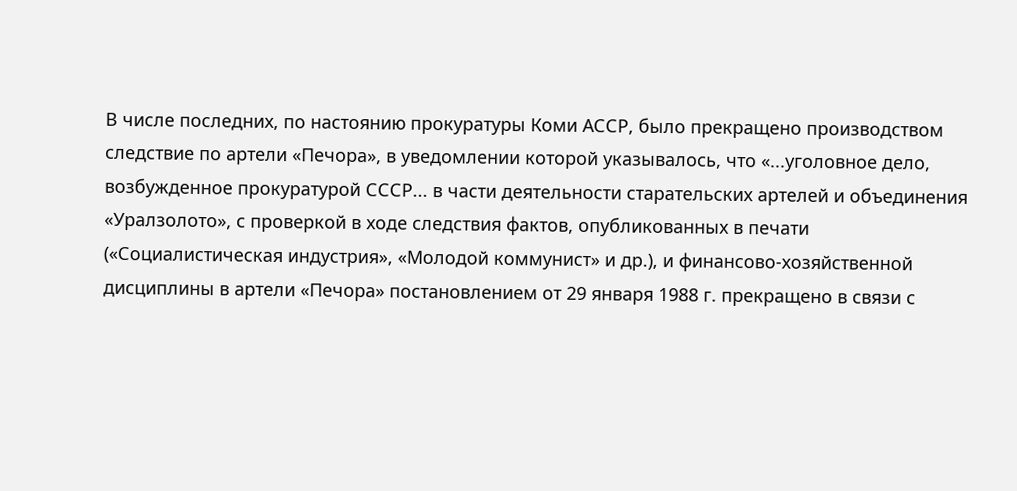В числе последних, по настоянию прокуратуры Коми АССР, было прекращено производством следствие по артели «Печора», в уведомлении которой указывалось, что «...уголовное дело, возбужденное прокуратурой СССР... в части деятельности старательских артелей и объединения «Уралзолото», с проверкой в ходе следствия фактов, опубликованных в печати («Социалистическая индустрия», «Молодой коммунист» и др.), и финансово-хозяйственной дисциплины в артели «Печора» постановлением от 29 января 1988 г. прекращено в связи с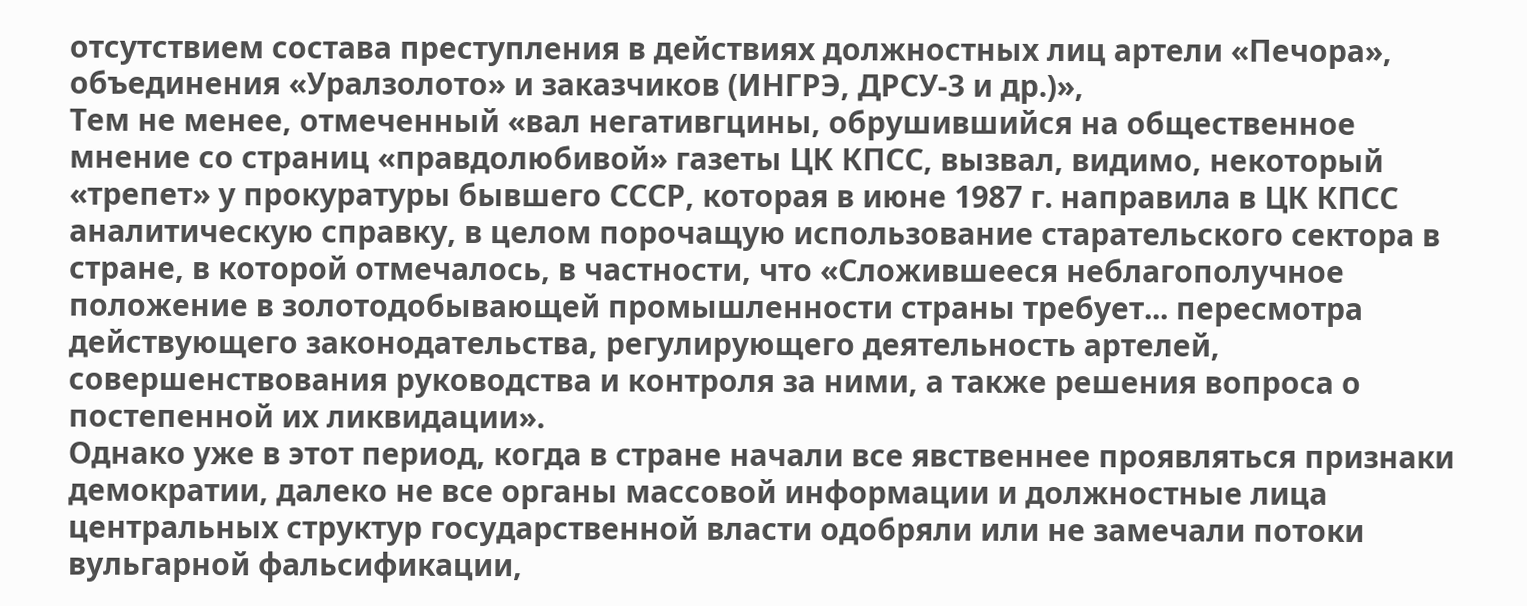отсутствием состава преступления в действиях должностных лиц артели «Печора», объединения «Уралзолото» и заказчиков (ИНГРЭ, ДРСУ-3 и др.)»,
Тем не менее, отмеченный «вал негативгцины, обрушившийся на общественное мнение со страниц «правдолюбивой» газеты ЦК КПСС, вызвал, видимо, некоторый «трепет» у прокуратуры бывшего СССР, которая в июне 1987 г. направила в ЦК КПСС аналитическую справку, в целом порочащую использование старательского сектора в стране, в которой отмечалось, в частности, что «Сложившееся неблагополучное положение в золотодобывающей промышленности страны требует... пересмотра действующего законодательства, регулирующего деятельность артелей, совершенствования руководства и контроля за ними, а также решения вопроса о постепенной их ликвидации».
Однако уже в этот период, когда в стране начали все явственнее проявляться признаки демократии, далеко не все органы массовой информации и должностные лица центральных структур государственной власти одобряли или не замечали потоки вульгарной фальсификации,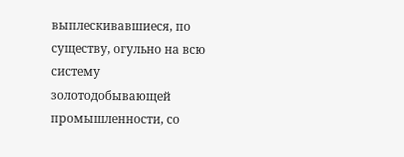выплескивавшиеся, по существу, огульно на всю систему золотодобывающей промышленности, со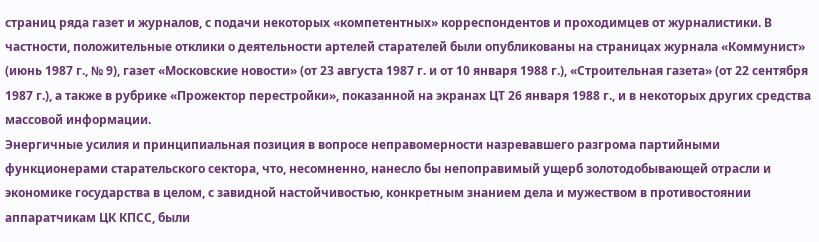страниц ряда газет и журналов, с подачи некоторых «компетентных» корреспондентов и проходимцев от журналистики. В частности, положительные отклики о деятельности артелей старателей были опубликованы на страницах журнала «Коммунист» (июнь 1987 г., № 9), газет «Московские новости» (от 23 августа 1987 г. и от 10 января 1988 г.), «Строительная газета» (от 22 сентября 1987 г.), а также в рубрике «Прожектор перестройки», показанной на экранах ЦТ 26 января 1988 г., и в некоторых других средства массовой информации.
Энергичные усилия и принципиальная позиция в вопросе неправомерности назревавшего разгрома партийными функционерами старательского сектора, что, несомненно, нанесло бы непоправимый ущерб золотодобывающей отрасли и экономике государства в целом, с завидной настойчивостью, конкретным знанием дела и мужеством в противостоянии аппаратчикам ЦК КПСС, были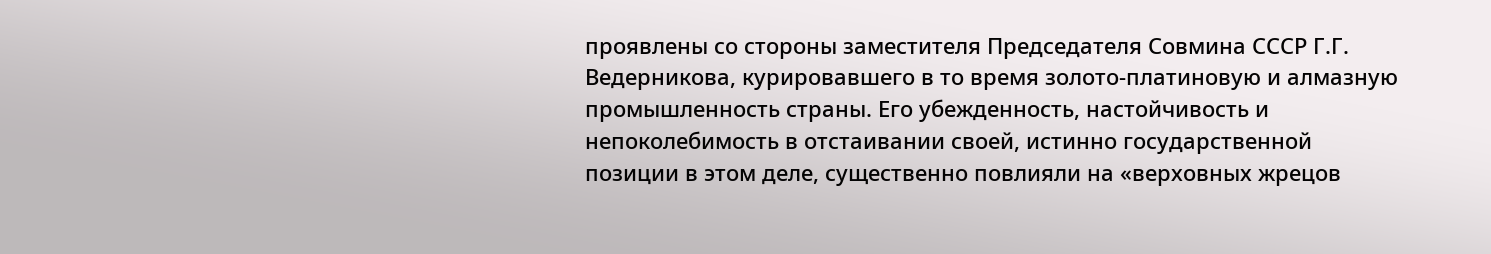проявлены со стороны заместителя Председателя Совмина СССР Г.Г. Ведерникова, курировавшего в то время золото-платиновую и алмазную промышленность страны. Его убежденность, настойчивость и непоколебимость в отстаивании своей, истинно государственной позиции в этом деле, существенно повлияли на «верховных жрецов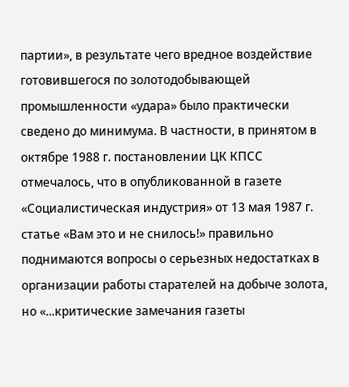партии», в результате чего вредное воздействие готовившегося по золотодобывающей промышленности «удара» было практически сведено до минимума. В частности, в принятом в октябре 1988 г. постановлении ЦК КПСС отмечалось, что в опубликованной в газете «Социалистическая индустрия» от 13 мая 1987 г. статье «Вам это и не снилось!» правильно поднимаются вопросы о серьезных недостатках в организации работы старателей на добыче золота, но «...критические замечания газеты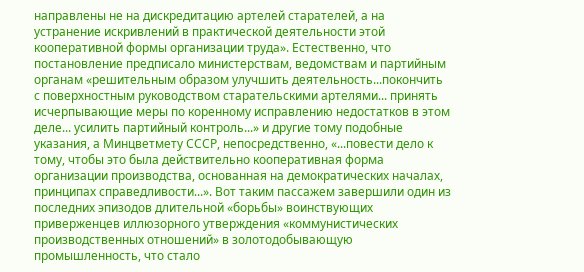направлены не на дискредитацию артелей старателей, а на устранение искривлений в практической деятельности этой кооперативной формы организации труда». Естественно, что постановление предписало министерствам, ведомствам и партийным органам «решительным образом улучшить деятельность...покончить с поверхностным руководством старательскими артелями... принять исчерпывающие меры по коренному исправлению недостатков в этом деле... усилить партийный контроль...» и другие тому подобные указания, а Минцветмету СССР, непосредственно, «...повести дело к тому, чтобы это была действительно кооперативная форма организации производства, основанная на демократических началах, принципах справедливости...». Вот таким пассажем завершили один из последних эпизодов длительной «борьбы» воинствующих приверженцев иллюзорного утверждения «коммунистических производственных отношений» в золотодобывающую промышленность, что стало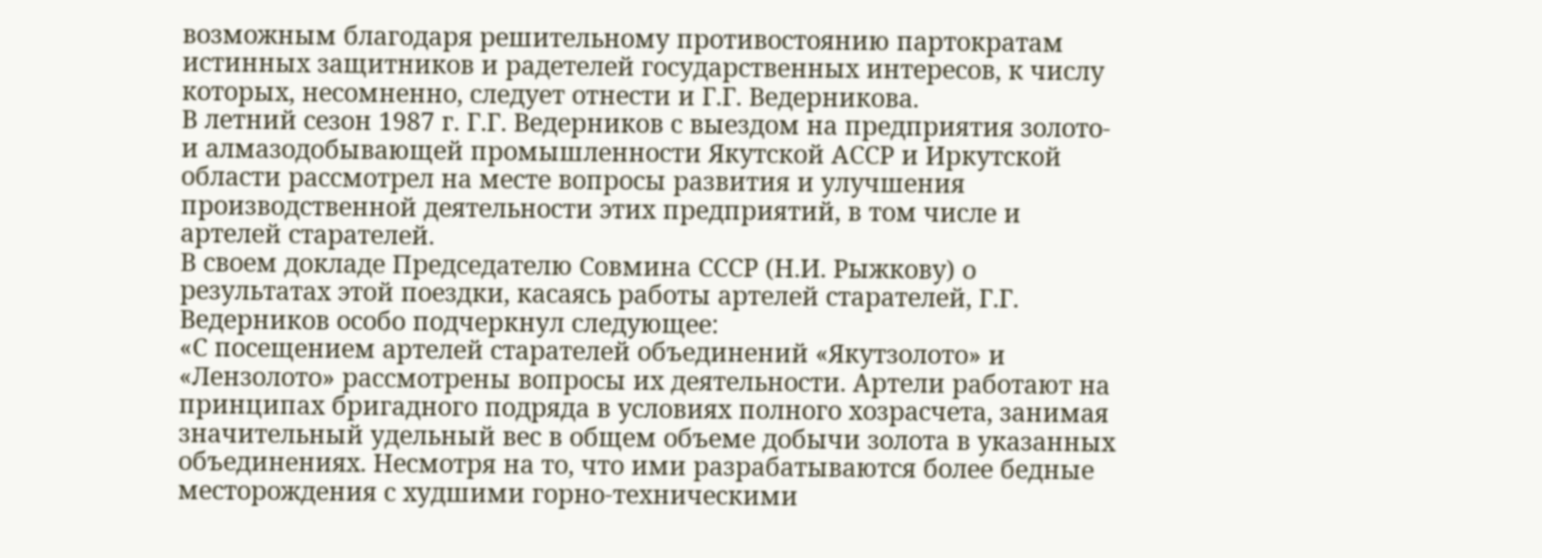возможным благодаря решительному противостоянию партократам истинных защитников и радетелей государственных интересов, к числу которых, несомненно, следует отнести и Г.Г. Ведерникова.
В летний сезон 1987 г. Г.Г. Ведерников с выездом на предприятия золото- и алмазодобывающей промышленности Якутской АССР и Иркутской области рассмотрел на месте вопросы развития и улучшения производственной деятельности этих предприятий, в том числе и артелей старателей.
В своем докладе Председателю Совмина СССР (Н.И. Рыжкову) о результатах этой поездки, касаясь работы артелей старателей, Г.Г. Ведерников особо подчеркнул следующее:
«С посещением артелей старателей объединений «Якутзолото» и «Лензолото» рассмотрены вопросы их деятельности. Артели работают на принципах бригадного подряда в условиях полного хозрасчета, занимая значительный удельный вес в общем объеме добычи золота в указанных объединениях. Несмотря на то, что ими разрабатываются более бедные месторождения с худшими горно-техническими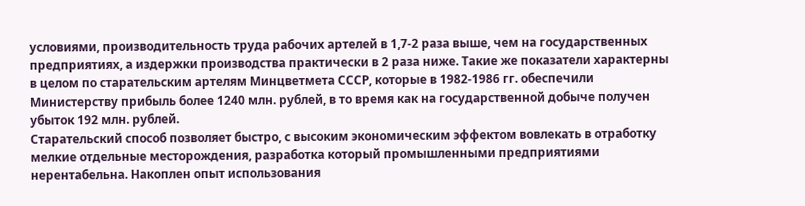условиями, производительность труда рабочих артелей в 1,7-2 раза выше, чем на государственных предприятиях, а издержки производства практически в 2 раза ниже. Такие же показатели характерны в целом по старательским артелям Минцветмета СССР, которые в 1982-1986 гг. обеспечили Министерству прибыль более 1240 млн. рублей, в то время как на государственной добыче получен убыток 192 млн. рублей.
Старательский способ позволяет быстро, с высоким экономическим эффектом вовлекать в отработку мелкие отдельные месторождения, разработка который промышленными предприятиями нерентабельна. Накоплен опыт использования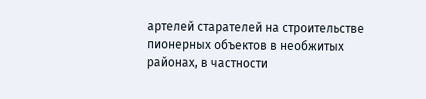артелей старателей на строительстве пионерных объектов в необжитых районах, в частности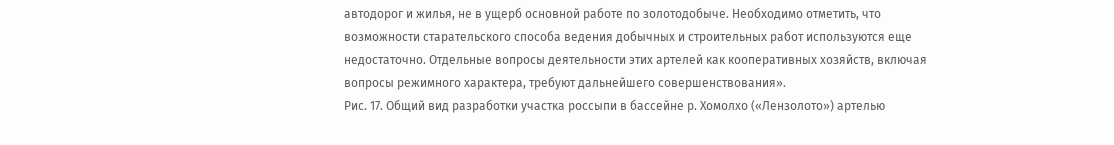автодорог и жилья, не в ущерб основной работе по золотодобыче. Необходимо отметить, что возможности старательского способа ведения добычных и строительных работ используются еще недостаточно. Отдельные вопросы деятельности этих артелей как кооперативных хозяйств, включая вопросы режимного характера, требуют дальнейшего совершенствования».
Рис. 17. Общий вид разработки участка россыпи в бассейне р. Хомолхо («Лензолото») артелью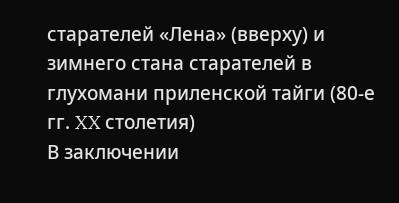старателей «Лена» (вверху) и зимнего стана старателей в глухомани приленской тайги (80-е гг. XX столетия)
В заключении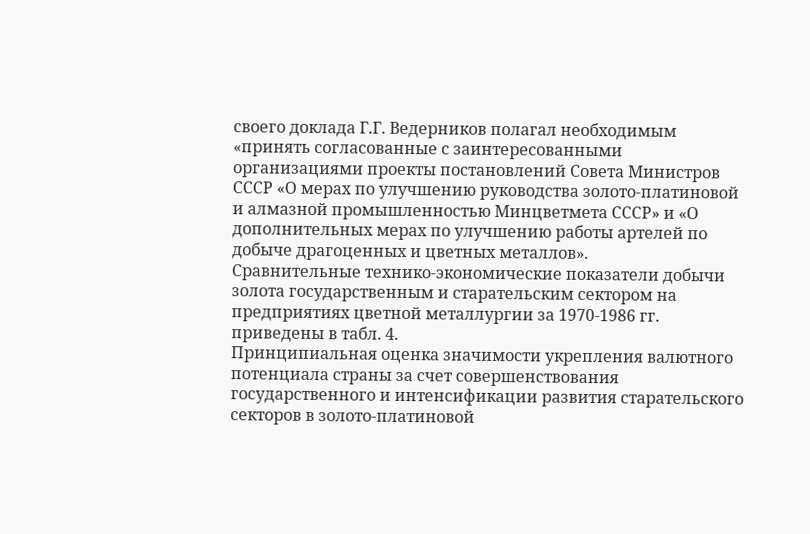своего доклада Г.Г. Ведерников полагал необходимым «принять согласованные с заинтересованными организациями проекты постановлений Совета Министров СССР «О мерах по улучшению руководства золото-платиновой и алмазной промышленностью Минцветмета СССР» и «О дополнительных мерах по улучшению работы артелей по добыче драгоценных и цветных металлов».
Сравнительные технико-экономические показатели добычи золота государственным и старательским сектором на предприятиях цветной металлургии за 1970-1986 гг. приведены в табл. 4.
Принципиальная оценка значимости укрепления валютного потенциала страны за счет совершенствования государственного и интенсификации развития старательского секторов в золото-платиновой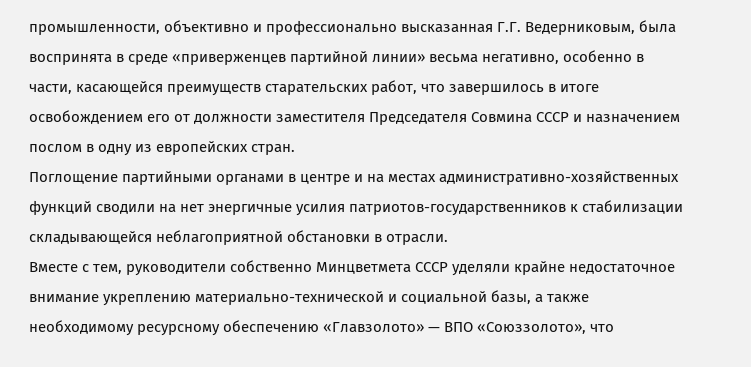промышленности, объективно и профессионально высказанная Г.Г. Ведерниковым, была воспринята в среде «приверженцев партийной линии» весьма негативно, особенно в части, касающейся преимуществ старательских работ, что завершилось в итоге освобождением его от должности заместителя Председателя Совмина СССР и назначением послом в одну из европейских стран.
Поглощение партийными органами в центре и на местах административно-хозяйственных функций сводили на нет энергичные усилия патриотов-государственников к стабилизации складывающейся неблагоприятной обстановки в отрасли.
Вместе с тем, руководители собственно Минцветмета СССР уделяли крайне недостаточное внимание укреплению материально-технической и социальной базы, а также необходимому ресурсному обеспечению «Главзолото» — ВПО «Союззолото», что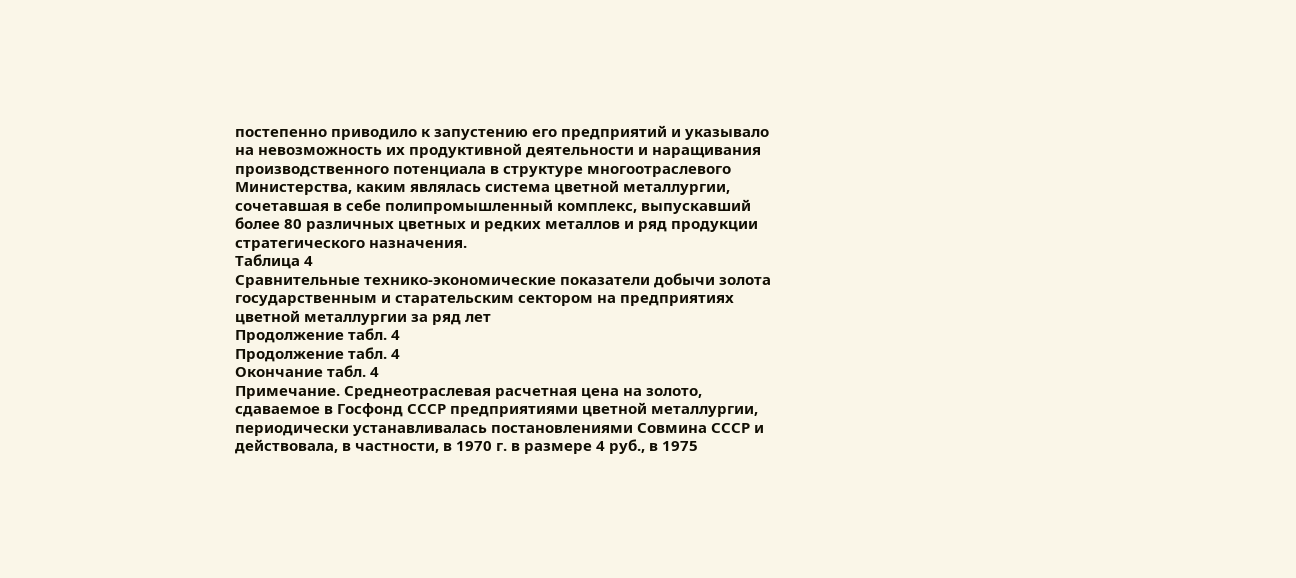постепенно приводило к запустению его предприятий и указывало на невозможность их продуктивной деятельности и наращивания производственного потенциала в структуре многоотраслевого Министерства, каким являлась система цветной металлургии, сочетавшая в себе полипромышленный комплекс, выпускавший более 80 различных цветных и редких металлов и ряд продукции стратегического назначения.
Таблица 4
Сравнительные технико-экономические показатели добычи золота государственным и старательским сектором на предприятиях цветной металлургии за ряд лет
Продолжение табл. 4
Продолжение табл. 4
Окончание табл. 4
Примечание. Среднеотраслевая расчетная цена на золото, сдаваемое в Госфонд СССР предприятиями цветной металлургии, периодически устанавливалась постановлениями Совмина СССР и действовала, в частности, в 1970 г. в размере 4 руб., в 1975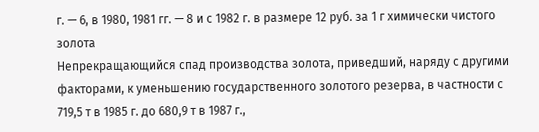г. — 6, в 1980, 1981 гг. — 8 и с 1982 г. в размере 12 руб. за 1 г химически чистого золота
Непрекращающийся спад производства золота, приведший, наряду с другими факторами, к уменьшению государственного золотого резерва, в частности с 719,5 т в 1985 г. до 680,9 т в 1987 г.,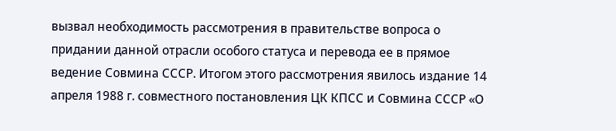вызвал необходимость рассмотрения в правительстве вопроса о придании данной отрасли особого статуса и перевода ее в прямое ведение Совмина СССР. Итогом этого рассмотрения явилось издание 14 апреля 1988 г. совместного постановления ЦК КПСС и Совмина СССР «О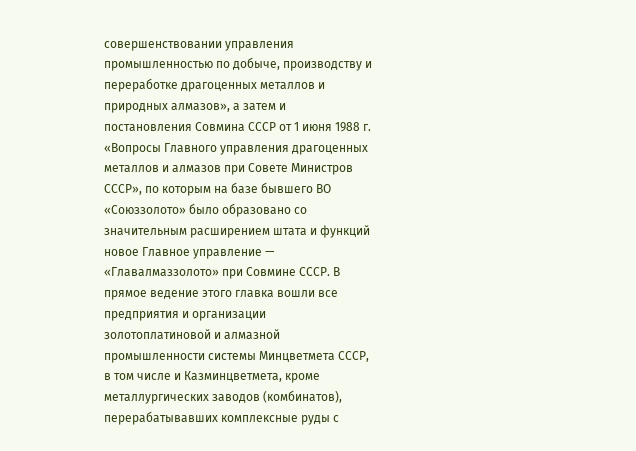совершенствовании управления промышленностью по добыче, производству и переработке драгоценных металлов и природных алмазов», а затем и постановления Совмина СССР от 1 июня 1988 г. «Вопросы Главного управления драгоценных металлов и алмазов при Совете Министров СССР», по которым на базе бывшего ВО «Союззолото» было образовано со значительным расширением штата и функций новое Главное управление — «Главалмаззолото» при Совмине СССР. В прямое ведение этого главка вошли все предприятия и организации золотоплатиновой и алмазной промышленности системы Минцветмета СССР, в том числе и Казминцветмета, кроме металлургических заводов (комбинатов), перерабатывавших комплексные руды с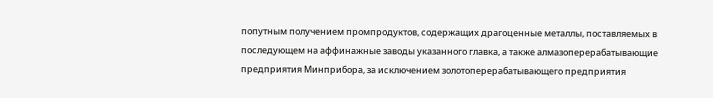попутным получением промпродуктов, содержащих драгоценные металлы, поставляемых в последующем на аффинажные заводы указанного главка, а также алмазоперерабатывающие предприятия Минприбора, за исключением золотоперерабатывающего предприятия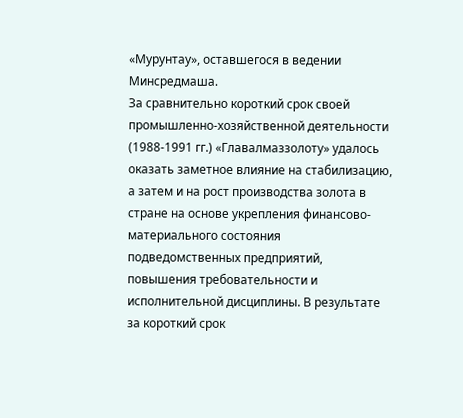«Мурунтау», оставшегося в ведении Минсредмаша.
За сравнительно короткий срок своей промышленно-хозяйственной деятельности (1988-1991 гг.) «Главалмаззолоту» удалось оказать заметное влияние на стабилизацию, а затем и на рост производства золота в стране на основе укрепления финансово-материального состояния подведомственных предприятий, повышения требовательности и исполнительной дисциплины. В результате за короткий срок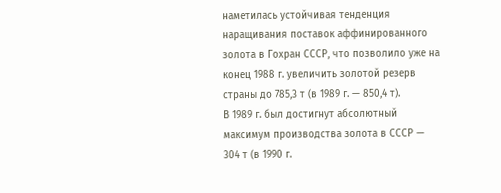наметилась устойчивая тенденция наращивания поставок аффинированного золота в Гохран СССР, что позволило уже на конец 1988 г. увеличить золотой резерв страны до 785,3 т (в 1989 г. — 850,4 т).
В 1989 г. был достигнут абсолютный максимум производства золота в СССР — 304 т (в 1990 г.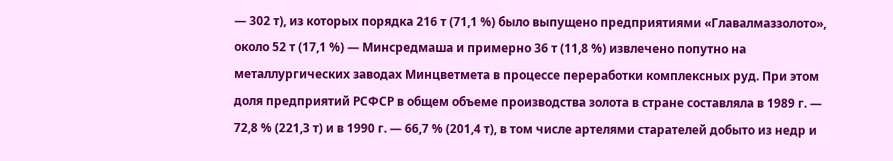— 302 т), из которых порядка 216 т (71,1 %) было выпущено предприятиями «Главалмаззолото», около 52 т (17,1 %) — Минсредмаша и примерно 36 т (11,8 %) извлечено попутно на металлургических заводах Минцветмета в процессе переработки комплексных руд. При этом доля предприятий РСФСР в общем объеме производства золота в стране составляла в 1989 г. — 72,8 % (221,3 т) и в 1990 г. — 66,7 % (201,4 т), в том числе артелями старателей добыто из недр и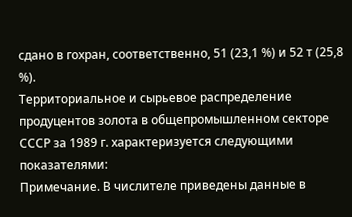сдано в гохран, соответственно, 51 (23,1 %) и 52 т (25,8 %).
Территориальное и сырьевое распределение продуцентов золота в общепромышленном секторе СССР за 1989 г. характеризуется следующими показателями:
Примечание. В числителе приведены данные в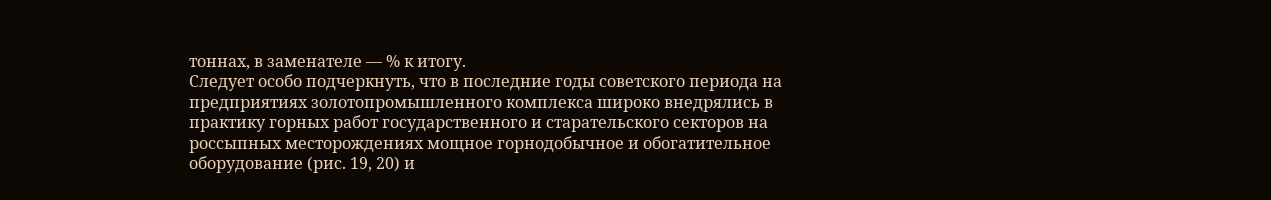тоннах, в заменателе — % к итогу.
Следует особо подчеркнуть, что в последние годы советского периода на предприятиях золотопромышленного комплекса широко внедрялись в практику горных работ государственного и старательского секторов на россыпных месторождениях мощное горнодобычное и обогатительное оборудование (рис. 19, 20) и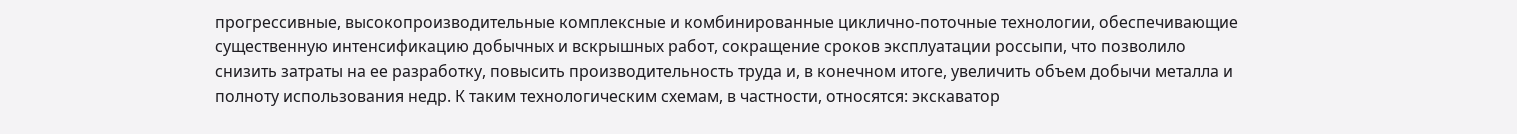прогрессивные, высокопроизводительные комплексные и комбинированные циклично-поточные технологии, обеспечивающие существенную интенсификацию добычных и вскрышных работ, сокращение сроков эксплуатации россыпи, что позволило снизить затраты на ее разработку, повысить производительность труда и, в конечном итоге, увеличить объем добычи металла и полноту использования недр. К таким технологическим схемам, в частности, относятся: экскаватор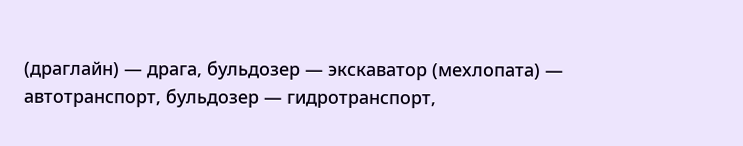(драглайн) — драга, бульдозер — экскаватор (мехлопата) — автотранспорт, бульдозер — гидротранспорт,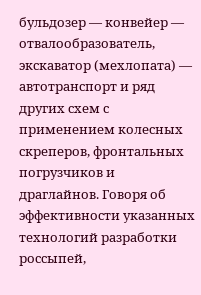бульдозер — конвейер — отвалообразователь, экскаватор (мехлопата) — автотранспорт и ряд других схем с применением колесных скреперов, фронтальных погрузчиков и драглайнов. Говоря об эффективности указанных технологий разработки россыпей,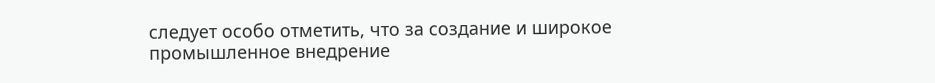следует особо отметить, что за создание и широкое промышленное внедрение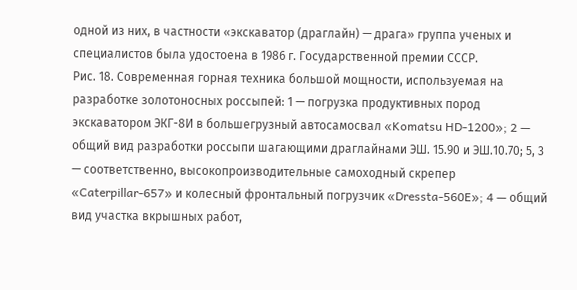одной из них, в частности «экскаватор (драглайн) — драга» группа ученых и специалистов была удостоена в 1986 г. Государственной премии СССР.
Рис. 18. Современная горная техника большой мощности, используемая на разработке золотоносных россыпей: 1 — погрузка продуктивных пород экскаватором ЭКГ-8И в большегрузный автосамосвал «Komatsu HD-1200»; 2 — общий вид разработки россыпи шагающими драглайнами ЭШ. 15.90 и ЭШ.10.70; 5, 3 — соответственно, высокопроизводительные самоходный скрепер «Caterpillar-657» и колесный фронтальный погрузчик «Dressta-560E»; 4 — общий вид участка вкрышных работ,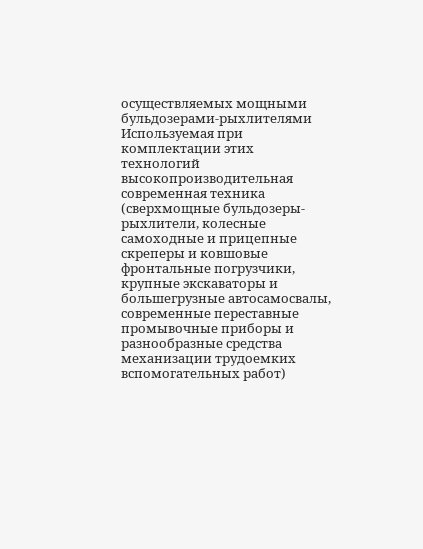осуществляемых мощными бульдозерами-рыхлителями
Используемая при комплектации этих технологий высокопроизводительная современная техника (сверхмощные бульдозеры-рыхлители, колесные самоходные и прицепные скреперы и ковшовые фронтальные погрузчики, крупные экскаваторы и большегрузные автосамосвалы, современные переставные промывочные приборы и разнообразные средства механизации трудоемких вспомогательных работ)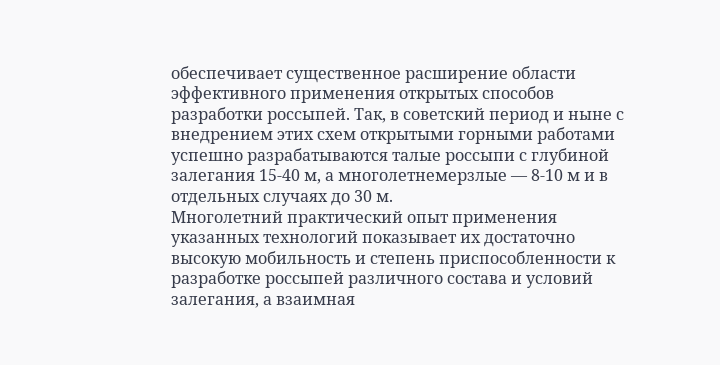обеспечивает существенное расширение области эффективного применения открытых способов разработки россыпей. Так, в советский период и ныне с внедрением этих схем открытыми горными работами успешно разрабатываются талые россыпи с глубиной залегания 15-40 м, а многолетнемерзлые — 8-10 м и в отдельных случаях до 30 м.
Многолетний практический опыт применения указанных технологий показывает их достаточно высокую мобильность и степень приспособленности к разработке россыпей различного состава и условий залегания, а взаимная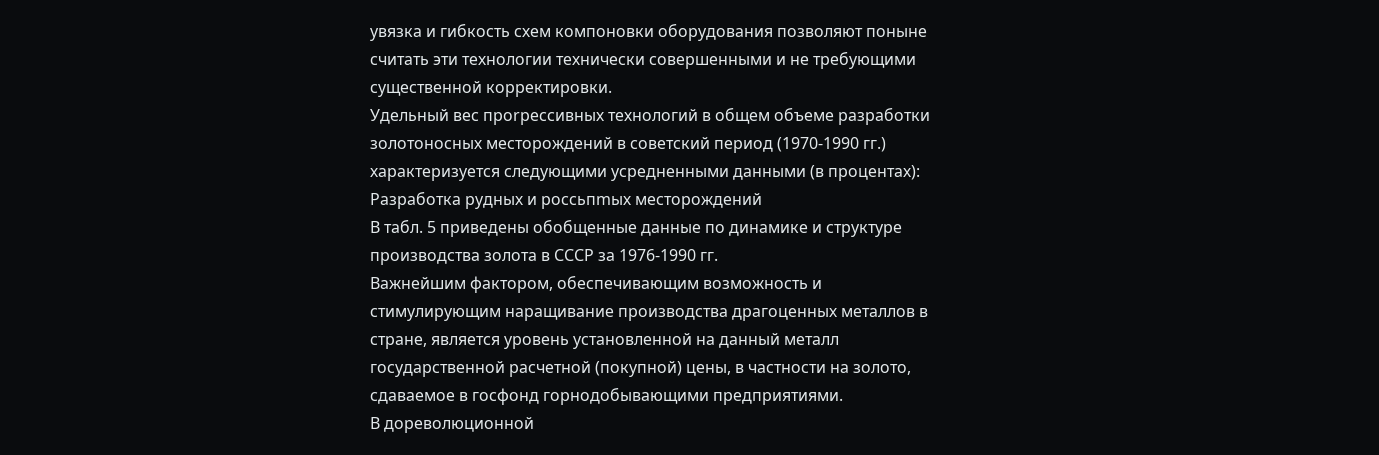увязка и гибкость схем компоновки оборудования позволяют поныне считать эти технологии технически совершенными и не требующими существенной корректировки.
Удельный вес проrрессивных технологий в общем объеме разработки золотоносных месторождений в советский период (1970-1990 гг.) характеризуется следующими усредненными данными (в процентах):
Разработка рудных и россьпmых месторождений
В табл. 5 приведены обобщенные данные по динамике и структуре производства золота в СССР за 1976-1990 гг.
Важнейшим фактором, обеспечивающим возможность и стимулирующим наращивание производства драгоценных металлов в стране, является уровень установленной на данный металл государственной расчетной (покупной) цены, в частности на золото, сдаваемое в госфонд горнодобывающими предприятиями.
В дореволюционной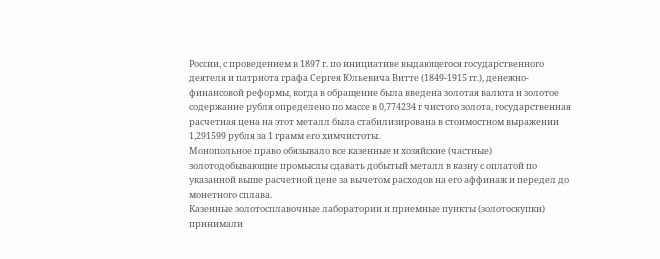России, с проведением в 1897 г. по инициативе выдающегося государственного деятеля и патриота графа Сергея Юльевича Витте (1849-1915 гг.), денежно-финансовой реформы, когда в обращение была введена золотая валюта и золотое содержание рубля определено по массе в 0,774234 г чистого золота, государственная расчетная цена на этот металл была стабилизирована в стоимостном выражении 1,291599 рубля за 1 грамм его химчистоты.
Монопольное право обязывало все казенные и хозяйские (частные) золотодобывающие промыслы сдавать добытый металл в казну с оплатой по указанной выше расчетной цене за вычетом расходов на его аффинаж и передел до монетного сплава.
Казенные золотосплавочные лаборатории и приемные пункты (золотоскупки) принимали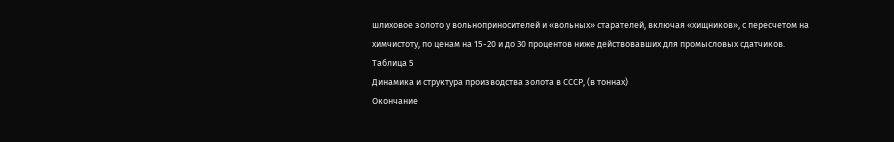шлиховое золото у вольноприносителей и «вольных» старателей, включая «хищников», с пересчетом на химчистоту, по ценам на 15-20 и до 30 процентов ниже действовавших для промысловых сдатчиков.
Таблица 5
Динамика и структура производства золота в СССР, (в тоннах)
Окончание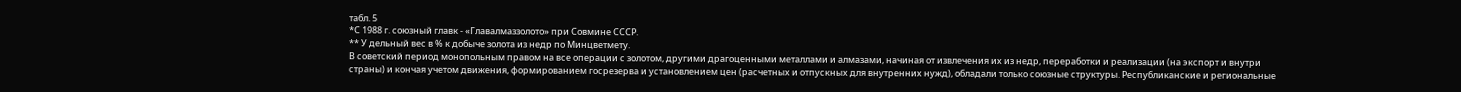табл. 5
*С 1988 г. союзный главк - «Главалмаззолото» при Совмине СССР.
** У дельный вес в % к добыче золота из недр по Минцветмету.
В советский период монопольным правом на все операции с золотом, другими драгоценными металлами и алмазами, начиная от извлечения их из недр, переработки и реализации (на экспорт и внутри страны) и кончая учетом движения, формированием госрезерва и установлением цен (расчетных и отпускных для внутренних нужд), обладали только союзные структуры. Республиканские и региональные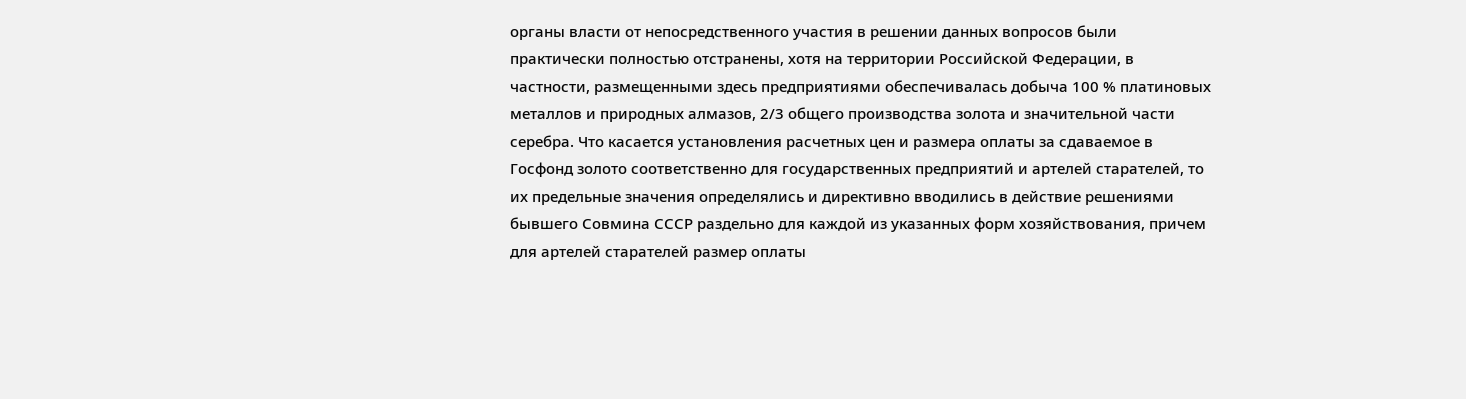органы власти от непосредственного участия в решении данных вопросов были практически полностью отстранены, хотя на территории Российской Федерации, в частности, размещенными здесь предприятиями обеспечивалась добыча 100 % платиновых металлов и природных алмазов, 2/3 общего производства золота и значительной части серебра. Что касается установления расчетных цен и размера оплаты за сдаваемое в Госфонд золото соответственно для государственных предприятий и артелей старателей, то их предельные значения определялись и директивно вводились в действие решениями бывшего Совмина СССР раздельно для каждой из указанных форм хозяйствования, причем для артелей старателей размер оплаты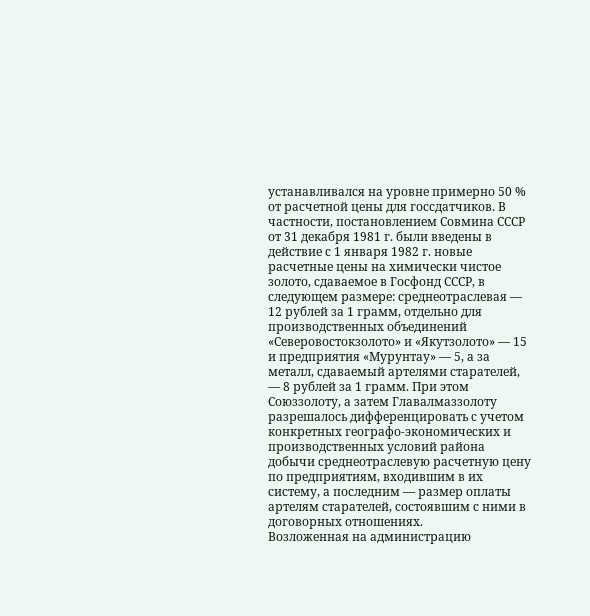устанавливался на уровне примерно 50 % от расчетной цены для госсдатчиков. В частности, постановлением Совмина СССР от 31 декабря 1981 г. были введены в действие с 1 января 1982 г. новые расчетные цены на химически чистое золото, сдаваемое в Госфонд СССР, в следующем размере: среднеотраслевая — 12 рублей за 1 грамм, отдельно для производственных объединений «Северовостокзолото» и «Якутзолото» — 15 и предприятия «Мурунтау» — 5, а за металл, сдаваемый артелями старателей, — 8 рублей за 1 грамм. При этом Союззолоту, а затем Главалмаззолоту разрешалось дифференцировать с учетом конкретных географо-экономических и производственных условий района добычи среднеотраслевую расчетную цену по предприятиям, входившим в их систему, а последним — размер оплаты артелям старателей, состоявшим с ними в договорных отношениях.
Возложенная на администрацию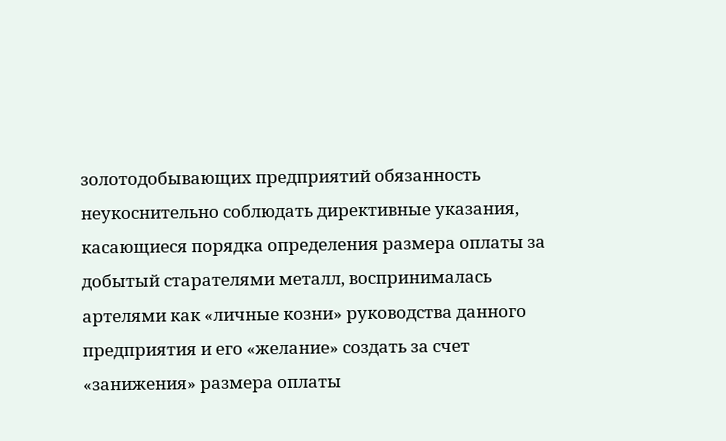золотодобывающих предприятий обязанность неукоснительно соблюдать директивные указания, касающиеся порядка определения размера оплаты за добытый старателями металл, воспринималась артелями как «личные козни» руководства данного предприятия и его «желание» создать за счет «занижения» размера оплаты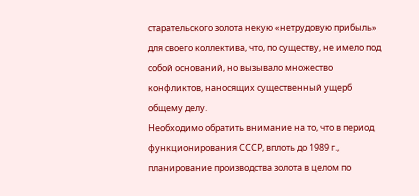старательского золота некую «нетрудовую прибыль» для своего коллектива, что, по существу, не имело под собой оснований, но вызывало множество конфликтов, наносящих существенный ущерб общему делу.
Необходимо обратить внимание на то, что в период функционирования СССР, вплоть до 1989 г., планирование производства золота в целом по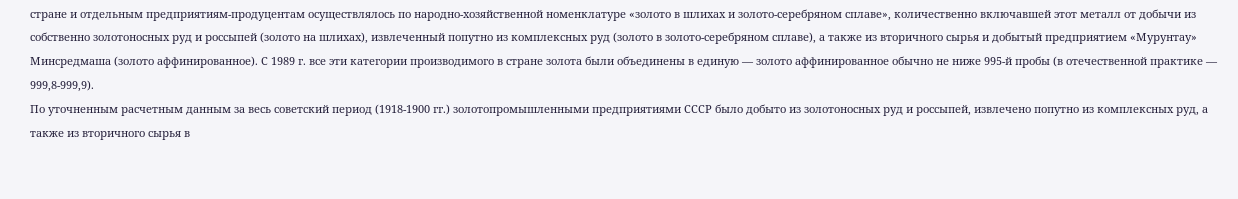стране и отдельным предприятиям-продуцентам осуществлялось по народно-хозяйственной номенклатуре «золото в шлихах и золото-серебряном сплаве», количественно включавшей этот металл от добычи из собственно золотоносных руд и россыпей (золото на шлихах), извлеченный попутно из комплексных руд (золото в золото-серебряном сплаве), а также из вторичного сырья и добытый предприятием «Мурунтау» Минсредмаша (золото аффинированное). С 1989 г. все эти категории производимого в стране золота были объединены в единую — золото аффинированное обычно не ниже 995-й пробы (в отечественной практике — 999,8-999,9).
По уточненным расчетным данным за весь советский период (1918-1900 гг.) золотопромышленными предприятиями СССР было добыто из золотоносных руд и россыпей, извлечено попутно из комплексных руд, а также из вторичного сырья в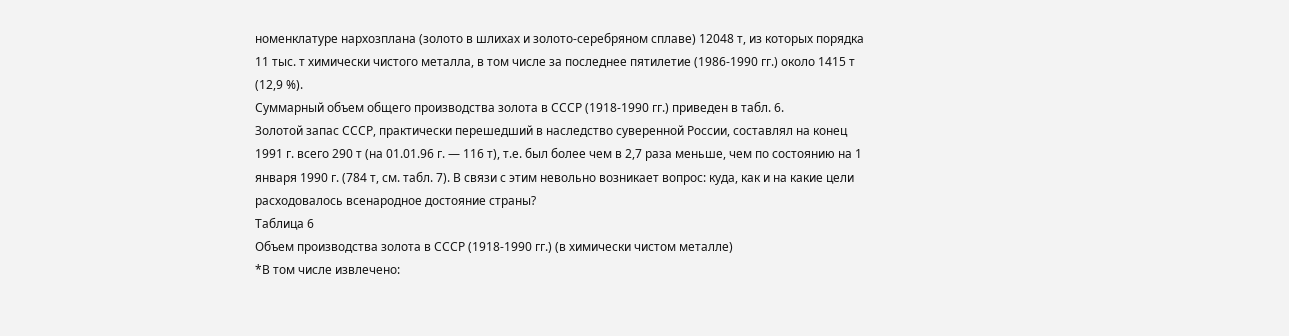номенклатуре нархозплана (золото в шлихах и золото-серебряном сплаве) 12048 т, из которых порядка 11 тыс. т химически чистого металла, в том числе за последнее пятилетие (1986-1990 гг.) около 1415 т (12,9 %).
Суммарный объем общего производства золота в СССР (1918-1990 гг.) приведен в табл. 6.
Золотой запас СССР, практически перешедший в наследство суверенной России, составлял на конец 1991 г. всего 290 т (на 01.01.96 г. — 116 т), т.е. был более чем в 2,7 раза меньше, чем по состоянию на 1 января 1990 г. (784 т, см. табл. 7). В связи с этим невольно возникает вопрос: куда, как и на какие цели расходовалось всенародное достояние страны?
Таблица 6
Объем производства золота в СССР (1918-1990 гг.) (в химически чистом металле)
*В том числе извлечено: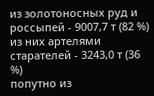из золотоносных руд и россыпей - 9007,7 т (82 %)
из них артелями старателей - 3243,0 т (36 %)
попутно из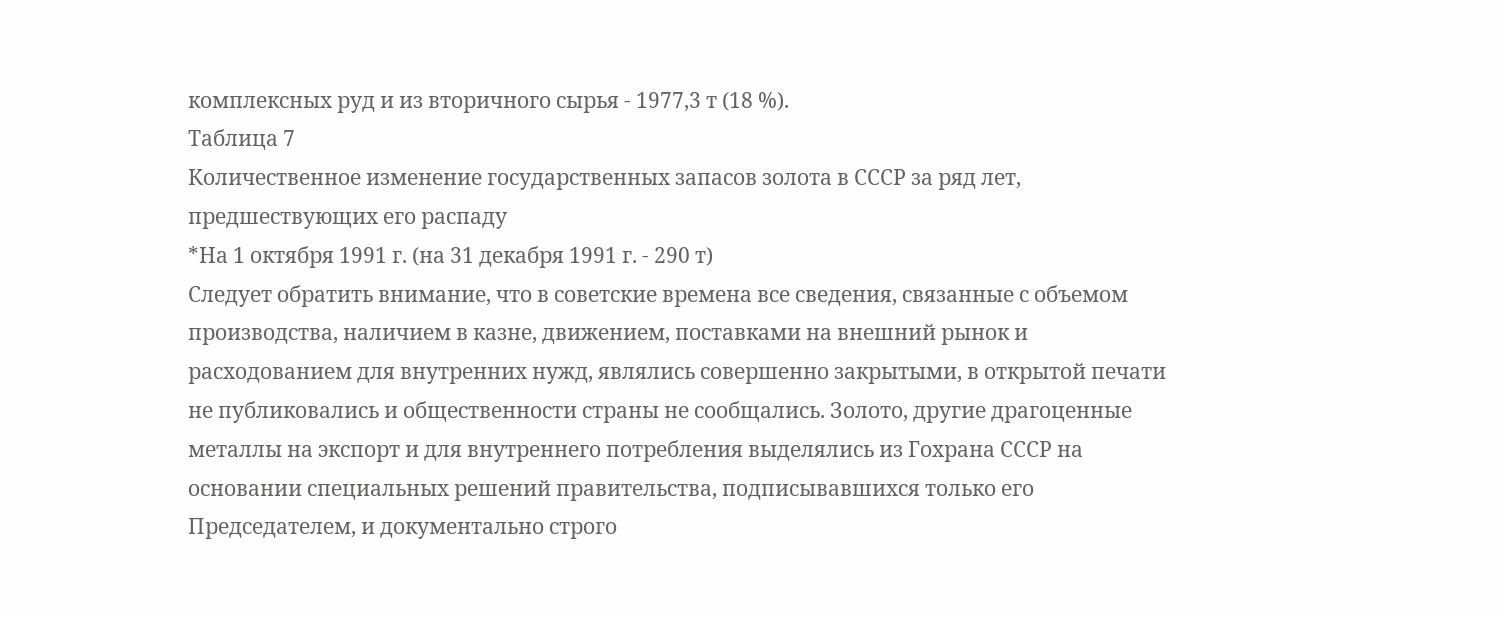комплексных руд и из вторичного сырья - 1977,3 т (18 %).
Таблица 7
Количественное изменение государственных запасов золота в СССР за ряд лет, предшествующих его распаду
*На 1 октября 1991 г. (на 31 декабря 1991 г. - 290 т)
Следует обратить внимание, что в советские времена все сведения, связанные с объемом производства, наличием в казне, движением, поставками на внешний рынок и расходованием для внутренних нужд, являлись совершенно закрытыми, в открытой печати не публиковались и общественности страны не сообщались. Золото, другие драгоценные металлы на экспорт и для внутреннего потребления выделялись из Гохрана СССР на основании специальных решений правительства, подписывавшихся только его Председателем, и документально строго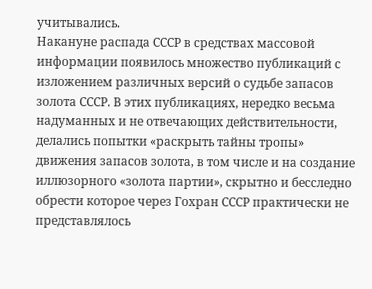учитывались.
Накануне распада СССР в средствах массовой информации появилось множество публикаций с изложением различных версий о судьбе запасов золота СССР. В этих публикациях, нередко весьма надуманных и не отвечающих действительности, делались попытки «раскрыть тайны тропы» движения запасов золота, в том числе и на создание иллюзорного «золота партии», скрытно и бесследно обрести которое через Гохран СССР практически не представлялось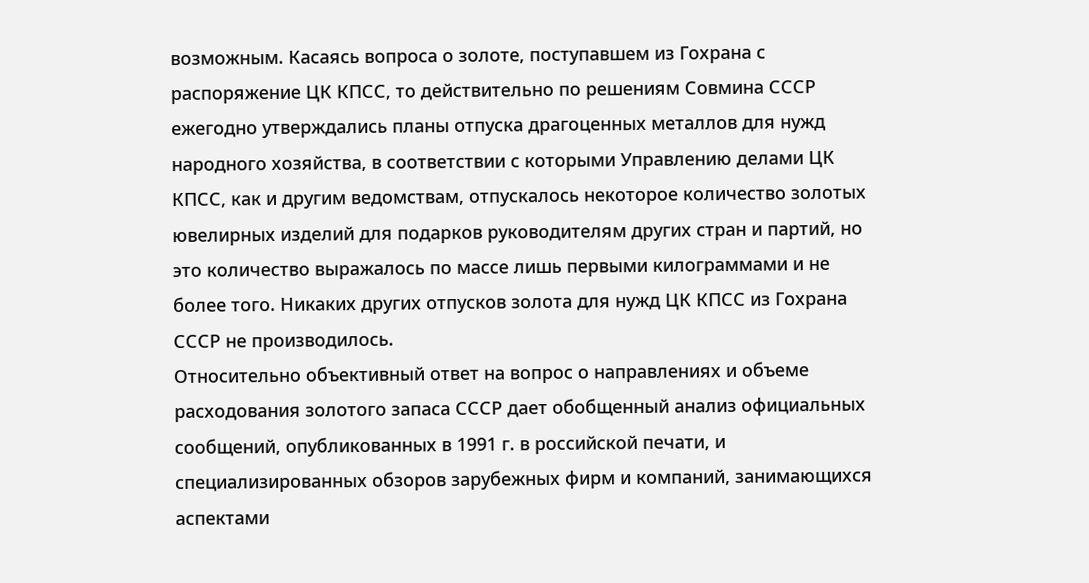возможным. Касаясь вопроса о золоте, поступавшем из Гохрана с распоряжение ЦК КПСС, то действительно по решениям Совмина СССР ежегодно утверждались планы отпуска драгоценных металлов для нужд народного хозяйства, в соответствии с которыми Управлению делами ЦК КПСС, как и другим ведомствам, отпускалось некоторое количество золотых ювелирных изделий для подарков руководителям других стран и партий, но это количество выражалось по массе лишь первыми килограммами и не более того. Никаких других отпусков золота для нужд ЦК КПСС из Гохрана СССР не производилось.
Относительно объективный ответ на вопрос о направлениях и объеме расходования золотого запаса СССР дает обобщенный анализ официальных сообщений, опубликованных в 1991 г. в российской печати, и специализированных обзоров зарубежных фирм и компаний, занимающихся аспектами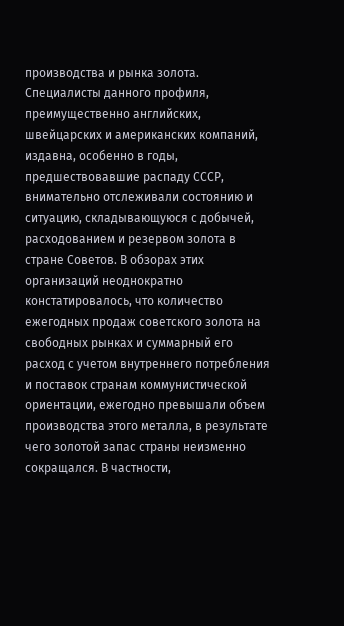производства и рынка золота. Специалисты данного профиля, преимущественно английских, швейцарских и американских компаний, издавна, особенно в годы, предшествовавшие распаду СССР, внимательно отслеживали состоянию и ситуацию, складывающуюся с добычей, расходованием и резервом золота в стране Советов. В обзорах этих организаций неоднократно констатировалось, что количество ежегодных продаж советского золота на свободных рынках и суммарный его расход с учетом внутреннего потребления и поставок странам коммунистической ориентации, ежегодно превышали объем производства этого металла, в результате чего золотой запас страны неизменно сокращался. В частности,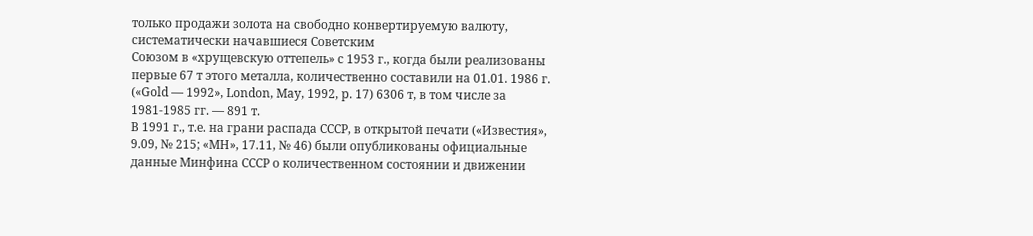только продажи золота на свободно конвертируемую валюту, систематически начавшиеся Советским
Союзом в «хрущевскую оттепель» с 1953 г., когда были реализованы первые 67 т этого металла, количественно составили на 01.01. 1986 г. («Gold — 1992», London, May, 1992, р. 17) 6306 т, в том числе за 1981-1985 гг. — 891 т.
В 1991 г., т.е. на грани распада СССР, в открытой печати («Известия», 9.09, № 215; «МН», 17.11, № 46) были опубликованы официальные данные Минфина СССР о количественном состоянии и движении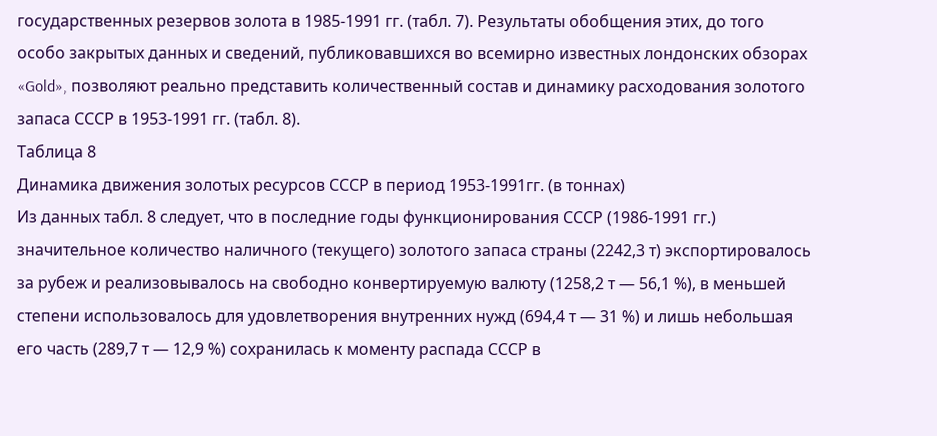государственных резервов золота в 1985-1991 гг. (табл. 7). Результаты обобщения этих, до того особо закрытых данных и сведений, публиковавшихся во всемирно известных лондонских обзорах «Gold», позволяют реально представить количественный состав и динамику расходования золотого запаса СССР в 1953-1991 гг. (табл. 8).
Таблица 8
Динамика движения золотых ресурсов СССР в период 1953-1991гг. (в тоннах)
Из данных табл. 8 следует, что в последние годы функционирования СССР (1986-1991 гг.) значительное количество наличного (текущего) золотого запаса страны (2242,3 т) экспортировалось за рубеж и реализовывалось на свободно конвертируемую валюту (1258,2 т — 56,1 %), в меньшей степени использовалось для удовлетворения внутренних нужд (694,4 т — 31 %) и лишь небольшая его часть (289,7 т — 12,9 %) сохранилась к моменту распада СССР в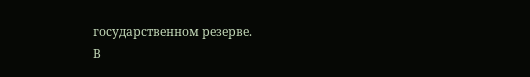государственном резерве.
В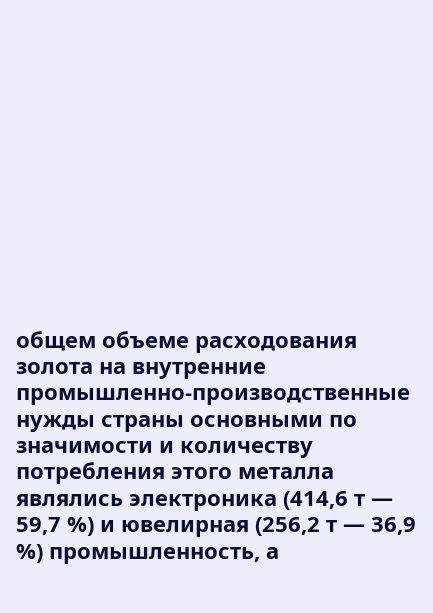общем объеме расходования золота на внутренние промышленно-производственные нужды страны основными по значимости и количеству потребления этого металла являлись электроника (414,6 т — 59,7 %) и ювелирная (256,2 т — 36,9 %) промышленность, а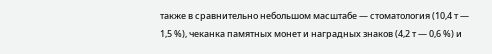также в сравнительно небольшом масштабе — стоматология (10,4 т — 1,5 %), чеканка памятных монет и наградных знаков (4,2 т — 0,6 %) и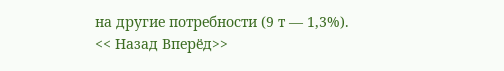на другие потребности (9 т — 1,3%).
<< Назад Вперёд>>